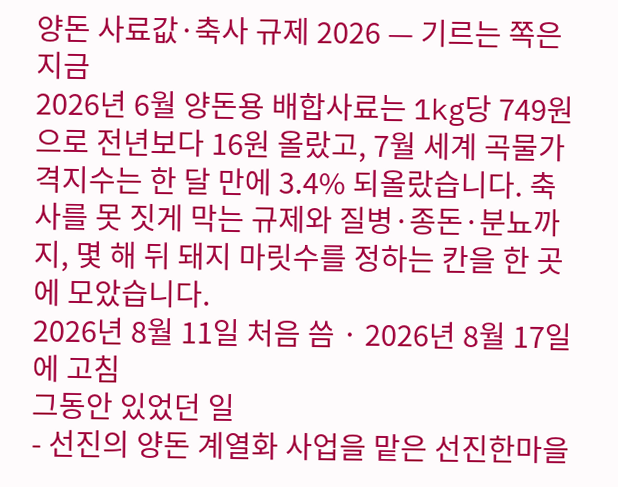양돈 사료값·축사 규제 2026 — 기르는 쪽은 지금
2026년 6월 양돈용 배합사료는 1kg당 749원으로 전년보다 16원 올랐고, 7월 세계 곡물가격지수는 한 달 만에 3.4% 되올랐습니다. 축사를 못 짓게 막는 규제와 질병·종돈·분뇨까지, 몇 해 뒤 돼지 마릿수를 정하는 칸을 한 곳에 모았습니다.
2026년 8월 11일 처음 씀 · 2026년 8월 17일에 고침
그동안 있었던 일
- 선진의 양돈 계열화 사업을 맡은 선진한마을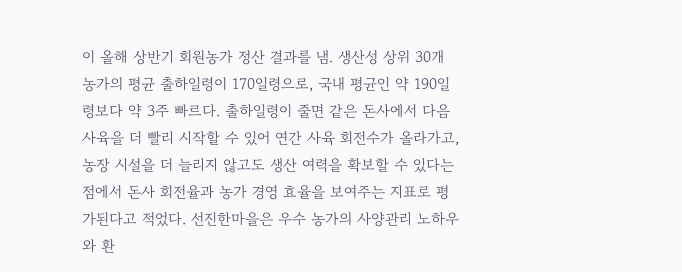이 올해 상반기 회원농가 정산 결과를 냄. 생산성 상위 30개 농가의 평균 출하일령이 170일령으로, 국내 평균인 약 190일령보다 약 3주 빠르다. 출하일령이 줄면 같은 돈사에서 다음 사육을 더 빨리 시작할 수 있어 연간 사육 회전수가 올라가고, 농장 시설을 더 늘리지 않고도 생산 여력을 확보할 수 있다는 점에서 돈사 회전율과 농가 경영 효율을 보여주는 지표로 평가된다고 적었다. 선진한마을은 우수 농가의 사양관리 노하우와 환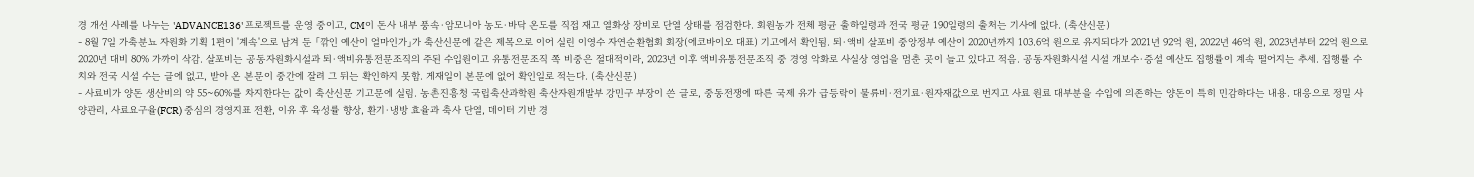경 개선 사례를 나누는 'ADVANCE136' 프로젝트를 운영 중이고, CM이 돈사 내부 풍속·암모니아 농도·바닥 온도를 직접 재고 열화상 장비로 단열 상태를 점검한다. 회원농가 전체 평균 출하일령과 전국 평균 190일령의 출처는 기사에 없다. (축산신문)
- 8월 7일 가축분뇨 자원화 기획 1편이 '계속'으로 남겨 둔 「깎인 예산이 얼마인가」가 축산신문에 같은 제목으로 이어 실린 이영수 자연순환협회 회장(에코바이오 대표) 기고에서 확인됨. 퇴·액비 살포비 중앙정부 예산이 2020년까지 103.6억 원으로 유지되다가 2021년 92억 원, 2022년 46억 원, 2023년부터 22억 원으로 2020년 대비 80% 가까이 삭감. 살포비는 공동자원화시설과 퇴·액비유통전문조직의 주된 수입원이고 유통전문조직 쪽 비중은 절대적이라, 2023년 이후 액비유통전문조직 중 경영 악화로 사실상 영업을 멈춘 곳이 늘고 있다고 적음. 공동자원화시설 시설 개보수·증설 예산도 집행률이 계속 떨어지는 추세. 집행률 수치와 전국 시설 수는 글에 없고, 받아 온 본문이 중간에 잘려 그 뒤는 확인하지 못함. 게재일이 본문에 없어 확인일로 적는다. (축산신문)
- 사료비가 양돈 생산비의 약 55~60%를 차지한다는 값이 축산신문 기고문에 실림. 농촌진흥청 국립축산과학원 축산자원개발부 강민구 부장이 쓴 글로, 중동전쟁에 따른 국제 유가 급등락이 물류비·전기료·원자재값으로 번지고 사료 원료 대부분을 수입에 의존하는 양돈이 특히 민감하다는 내용. 대응으로 정밀 사양관리, 사료요구율(FCR) 중심의 경영지표 전환, 이유 후 육성률 향상, 환기·냉방 효율과 축사 단열, 데이터 기반 경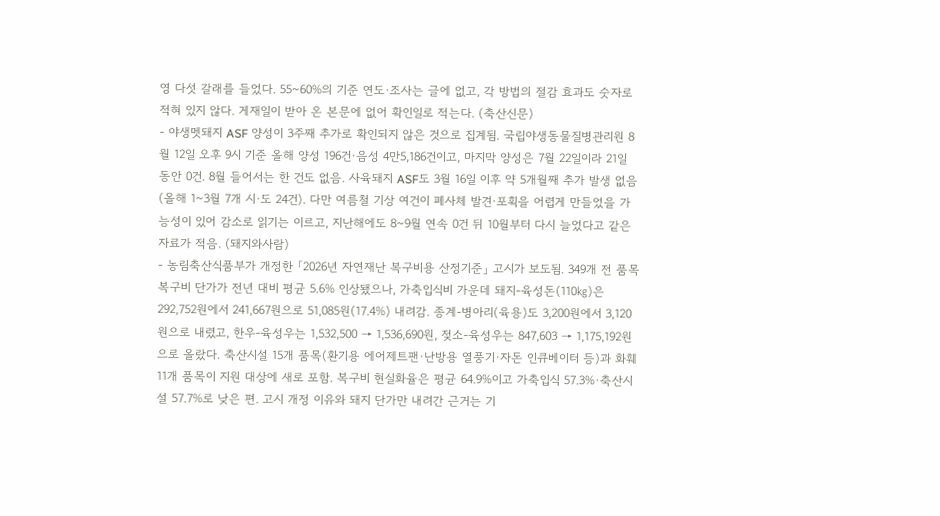영 다섯 갈래를 들었다. 55~60%의 기준 연도·조사는 글에 없고, 각 방법의 절감 효과도 숫자로 적혀 있지 않다. 게재일이 받아 온 본문에 없어 확인일로 적는다. (축산신문)
- 야생멧돼지 ASF 양성이 3주째 추가로 확인되지 않은 것으로 집계됨. 국립야생동물질병관리원 8월 12일 오후 9시 기준 올해 양성 196건·음성 4만5,186건이고, 마지막 양성은 7월 22일이라 21일 동안 0건. 8월 들어서는 한 건도 없음. 사육돼지 ASF도 3월 16일 이후 약 5개월째 추가 발생 없음(올해 1~3월 7개 시·도 24건). 다만 여름철 기상 여건이 폐사체 발견·포획을 어렵게 만들었을 가능성이 있어 감소로 읽기는 이르고, 지난해에도 8~9월 연속 0건 뒤 10월부터 다시 늘었다고 같은 자료가 적음. (돼지와사람)
- 농림축산식품부가 개정한 「2026년 자연재난 복구비용 산정기준」 고시가 보도됨. 349개 전 품목 복구비 단가가 전년 대비 평균 5.6% 인상됐으나, 가축입식비 가운데 돼지-육성돈(110㎏)은 292,752원에서 241,667원으로 51,085원(17.4%) 내려감. 종계-병아리(육용)도 3,200원에서 3,120원으로 내렸고, 한우-육성우는 1,532,500 → 1,536,690원, 젖소-육성우는 847,603 → 1,175,192원으로 올랐다. 축산시설 15개 품목(환기용 에어제트팬·난방용 열풍기·자돈 인큐베이터 등)과 화훼 11개 품목이 지원 대상에 새로 포함. 복구비 현실화율은 평균 64.9%이고 가축입식 57.3%·축산시설 57.7%로 낮은 편. 고시 개정 이유와 돼지 단가만 내려간 근거는 기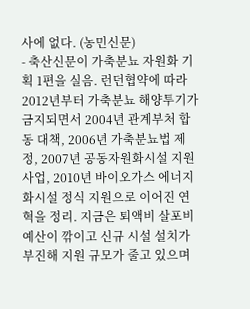사에 없다. (농민신문)
- 축산신문이 가축분뇨 자원화 기획 1편을 실음. 런던협약에 따라 2012년부터 가축분뇨 해양투기가 금지되면서 2004년 관계부처 합동 대책, 2006년 가축분뇨법 제정, 2007년 공동자원화시설 지원사업, 2010년 바이오가스 에너지화시설 정식 지원으로 이어진 연혁을 정리. 지금은 퇴액비 살포비 예산이 깎이고 신규 시설 설치가 부진해 지원 규모가 줄고 있으며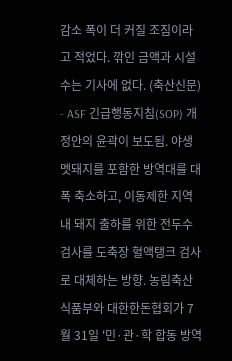감소 폭이 더 커질 조짐이라고 적었다. 깎인 금액과 시설 수는 기사에 없다. (축산신문)
- ASF 긴급행동지침(SOP) 개정안의 윤곽이 보도됨. 야생멧돼지를 포함한 방역대를 대폭 축소하고, 이동제한 지역 내 돼지 출하를 위한 전두수 검사를 도축장 혈액탱크 검사로 대체하는 방향. 농림축산식품부와 대한한돈협회가 7월 31일 '민·관·학 합동 방역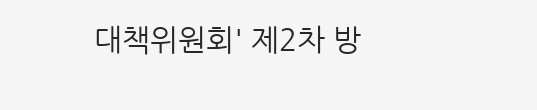대책위원회' 제2차 방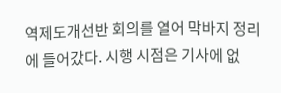역제도개선반 회의를 열어 막바지 정리에 들어갔다. 시행 시점은 기사에 없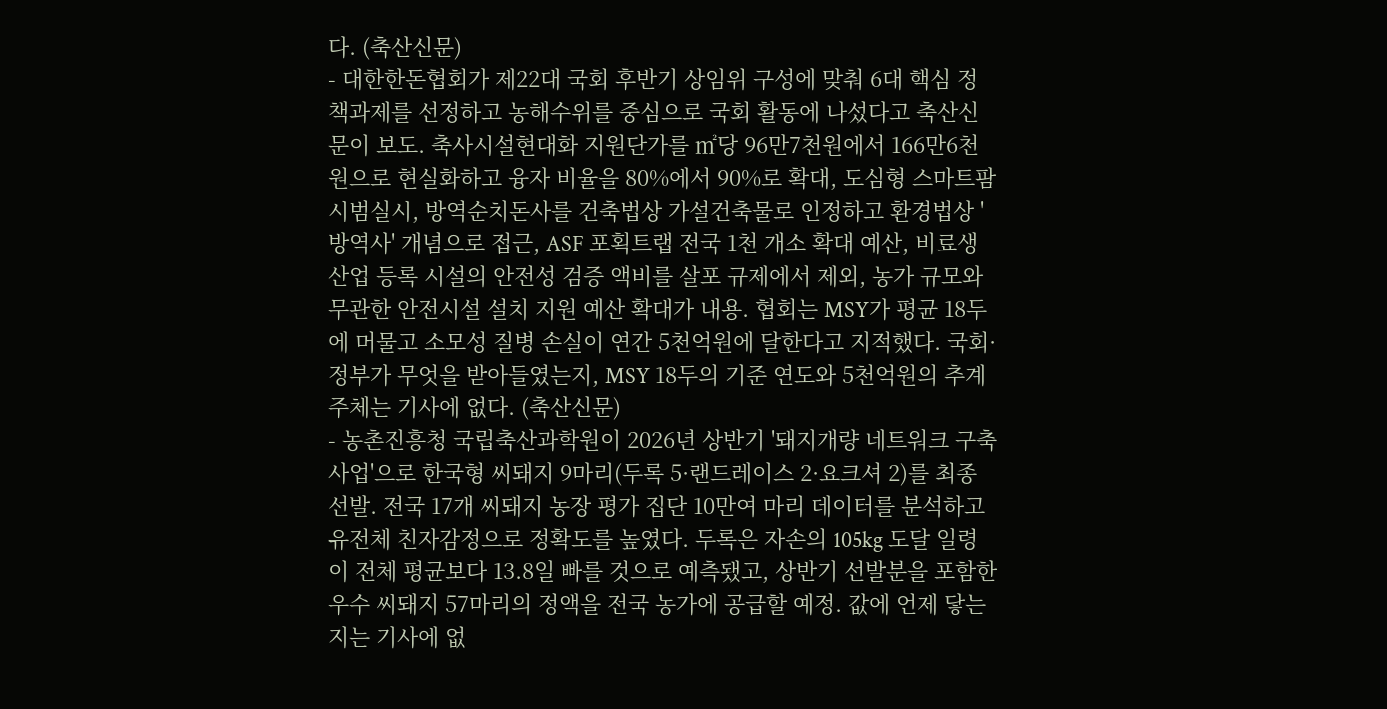다. (축산신문)
- 대한한돈협회가 제22대 국회 후반기 상임위 구성에 맞춰 6대 핵심 정책과제를 선정하고 농해수위를 중심으로 국회 활동에 나섰다고 축산신문이 보도. 축사시설현대화 지원단가를 ㎡당 96만7천원에서 166만6천원으로 현실화하고 융자 비율을 80%에서 90%로 확대, 도심형 스마트팜 시범실시, 방역순치돈사를 건축법상 가설건축물로 인정하고 환경법상 '방역사' 개념으로 접근, ASF 포획트랩 전국 1천 개소 확대 예산, 비료생산업 등록 시설의 안전성 검증 액비를 살포 규제에서 제외, 농가 규모와 무관한 안전시설 설치 지원 예산 확대가 내용. 협회는 MSY가 평균 18두에 머물고 소모성 질병 손실이 연간 5천억원에 달한다고 지적했다. 국회·정부가 무엇을 받아들였는지, MSY 18두의 기준 연도와 5천억원의 추계 주체는 기사에 없다. (축산신문)
- 농촌진흥청 국립축산과학원이 2026년 상반기 '돼지개량 네트워크 구축 사업'으로 한국형 씨돼지 9마리(두록 5·랜드레이스 2·요크셔 2)를 최종 선발. 전국 17개 씨돼지 농장 평가 집단 10만여 마리 데이터를 분석하고 유전체 친자감정으로 정확도를 높였다. 두록은 자손의 105kg 도달 일령이 전체 평균보다 13.8일 빠를 것으로 예측됐고, 상반기 선발분을 포함한 우수 씨돼지 57마리의 정액을 전국 농가에 공급할 예정. 값에 언제 닿는지는 기사에 없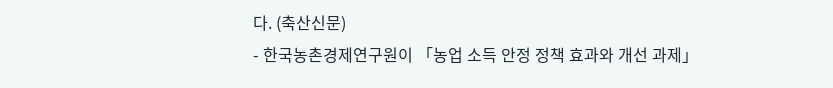다. (축산신문)
- 한국농촌경제연구원이 「농업 소득 안정 정책 효과와 개선 과제」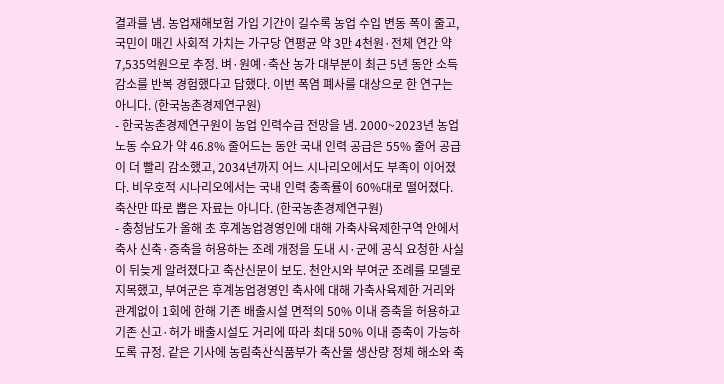결과를 냄. 농업재해보험 가입 기간이 길수록 농업 수입 변동 폭이 줄고, 국민이 매긴 사회적 가치는 가구당 연평균 약 3만 4천원·전체 연간 약 7,535억원으로 추정. 벼·원예·축산 농가 대부분이 최근 5년 동안 소득 감소를 반복 경험했다고 답했다. 이번 폭염 폐사를 대상으로 한 연구는 아니다. (한국농촌경제연구원)
- 한국농촌경제연구원이 농업 인력수급 전망을 냄. 2000~2023년 농업 노동 수요가 약 46.8% 줄어드는 동안 국내 인력 공급은 55% 줄어 공급이 더 빨리 감소했고, 2034년까지 어느 시나리오에서도 부족이 이어졌다. 비우호적 시나리오에서는 국내 인력 충족률이 60%대로 떨어졌다. 축산만 따로 뽑은 자료는 아니다. (한국농촌경제연구원)
- 충청남도가 올해 초 후계농업경영인에 대해 가축사육제한구역 안에서 축사 신축·증축을 허용하는 조례 개정을 도내 시·군에 공식 요청한 사실이 뒤늦게 알려졌다고 축산신문이 보도. 천안시와 부여군 조례를 모델로 지목했고, 부여군은 후계농업경영인 축사에 대해 가축사육제한 거리와 관계없이 1회에 한해 기존 배출시설 면적의 50% 이내 증축을 허용하고 기존 신고·허가 배출시설도 거리에 따라 최대 50% 이내 증축이 가능하도록 규정. 같은 기사에 농림축산식품부가 축산물 생산량 정체 해소와 축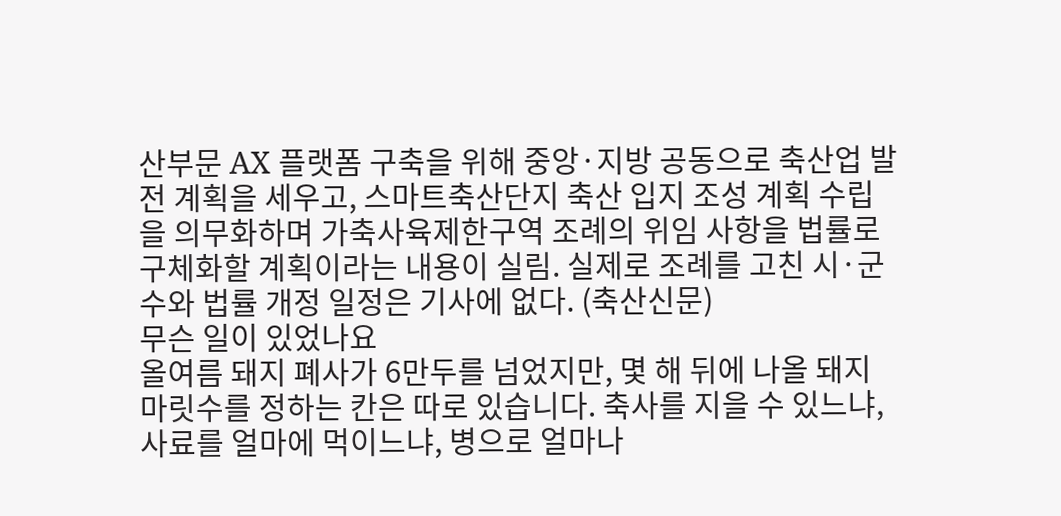산부문 AX 플랫폼 구축을 위해 중앙·지방 공동으로 축산업 발전 계획을 세우고, 스마트축산단지 축산 입지 조성 계획 수립을 의무화하며 가축사육제한구역 조례의 위임 사항을 법률로 구체화할 계획이라는 내용이 실림. 실제로 조례를 고친 시·군 수와 법률 개정 일정은 기사에 없다. (축산신문)
무슨 일이 있었나요
올여름 돼지 폐사가 6만두를 넘었지만, 몇 해 뒤에 나올 돼지 마릿수를 정하는 칸은 따로 있습니다. 축사를 지을 수 있느냐, 사료를 얼마에 먹이느냐, 병으로 얼마나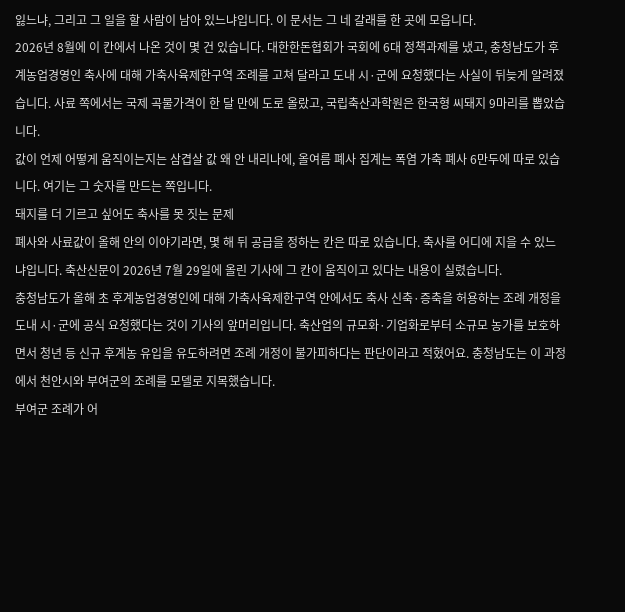잃느냐, 그리고 그 일을 할 사람이 남아 있느냐입니다. 이 문서는 그 네 갈래를 한 곳에 모읍니다.
2026년 8월에 이 칸에서 나온 것이 몇 건 있습니다. 대한한돈협회가 국회에 6대 정책과제를 냈고, 충청남도가 후계농업경영인 축사에 대해 가축사육제한구역 조례를 고쳐 달라고 도내 시·군에 요청했다는 사실이 뒤늦게 알려졌습니다. 사료 쪽에서는 국제 곡물가격이 한 달 만에 도로 올랐고, 국립축산과학원은 한국형 씨돼지 9마리를 뽑았습니다.
값이 언제 어떻게 움직이는지는 삼겹살 값 왜 안 내리나에, 올여름 폐사 집계는 폭염 가축 폐사 6만두에 따로 있습니다. 여기는 그 숫자를 만드는 쪽입니다.
돼지를 더 기르고 싶어도 축사를 못 짓는 문제
폐사와 사료값이 올해 안의 이야기라면, 몇 해 뒤 공급을 정하는 칸은 따로 있습니다. 축사를 어디에 지을 수 있느냐입니다. 축산신문이 2026년 7월 29일에 올린 기사에 그 칸이 움직이고 있다는 내용이 실렸습니다.
충청남도가 올해 초 후계농업경영인에 대해 가축사육제한구역 안에서도 축사 신축·증축을 허용하는 조례 개정을 도내 시·군에 공식 요청했다는 것이 기사의 앞머리입니다. 축산업의 규모화·기업화로부터 소규모 농가를 보호하면서 청년 등 신규 후계농 유입을 유도하려면 조례 개정이 불가피하다는 판단이라고 적혔어요. 충청남도는 이 과정에서 천안시와 부여군의 조례를 모델로 지목했습니다.
부여군 조례가 어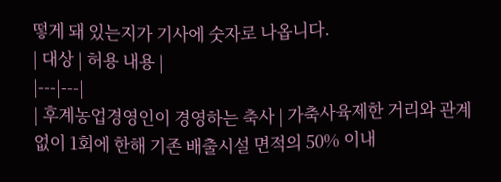떻게 돼 있는지가 기사에 숫자로 나옵니다.
| 대상 | 허용 내용 |
|---|---|
| 후계농업경영인이 경영하는 축사 | 가축사육제한 거리와 관계없이 1회에 한해 기존 배출시설 면적의 50% 이내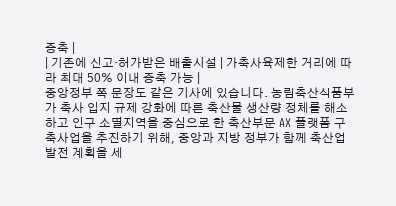증축 |
| 기존에 신고·허가받은 배출시설 | 가축사육제한 거리에 따라 최대 50% 이내 증축 가능 |
중앙정부 쪽 문장도 같은 기사에 있습니다. 농림축산식품부가 축사 입지 규제 강화에 따른 축산물 생산량 정체를 해소하고 인구 소멸지역을 중심으로 한 축산부문 AX 플랫폼 구축사업을 추진하기 위해, 중앙과 지방 정부가 함께 축산업 발전 계획을 세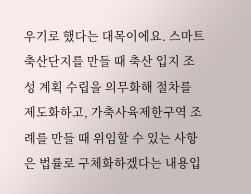우기로 했다는 대목이에요. 스마트축산단지를 만들 때 축산 입지 조성 계획 수립을 의무화해 절차를 제도화하고, 가축사육제한구역 조례를 만들 때 위임할 수 있는 사항은 법률로 구체화하겠다는 내용입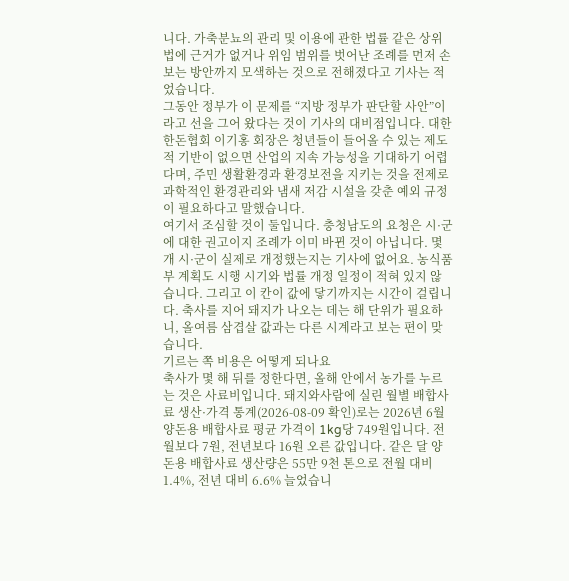니다. 가축분뇨의 관리 및 이용에 관한 법률 같은 상위법에 근거가 없거나 위임 범위를 벗어난 조례를 먼저 손보는 방안까지 모색하는 것으로 전해졌다고 기사는 적었습니다.
그동안 정부가 이 문제를 “지방 정부가 판단할 사안”이라고 선을 그어 왔다는 것이 기사의 대비점입니다. 대한한돈협회 이기홍 회장은 청년들이 들어올 수 있는 제도적 기반이 없으면 산업의 지속 가능성을 기대하기 어렵다며, 주민 생활환경과 환경보전을 지키는 것을 전제로 과학적인 환경관리와 냄새 저감 시설을 갖춘 예외 규정이 필요하다고 말했습니다.
여기서 조심할 것이 둘입니다. 충청남도의 요청은 시·군에 대한 권고이지 조례가 이미 바뀐 것이 아닙니다. 몇 개 시·군이 실제로 개정했는지는 기사에 없어요. 농식품부 계획도 시행 시기와 법률 개정 일정이 적혀 있지 않습니다. 그리고 이 칸이 값에 닿기까지는 시간이 걸립니다. 축사를 지어 돼지가 나오는 데는 해 단위가 필요하니, 올여름 삼겹살 값과는 다른 시계라고 보는 편이 맞습니다.
기르는 쪽 비용은 어떻게 되나요
축사가 몇 해 뒤를 정한다면, 올해 안에서 농가를 누르는 것은 사료비입니다. 돼지와사람에 실린 월별 배합사료 생산·가격 통계(2026-08-09 확인)로는 2026년 6월 양돈용 배합사료 평균 가격이 1kg당 749원입니다. 전월보다 7원, 전년보다 16원 오른 값입니다. 같은 달 양돈용 배합사료 생산량은 55만 9천 톤으로 전월 대비 1.4%, 전년 대비 6.6% 늘었습니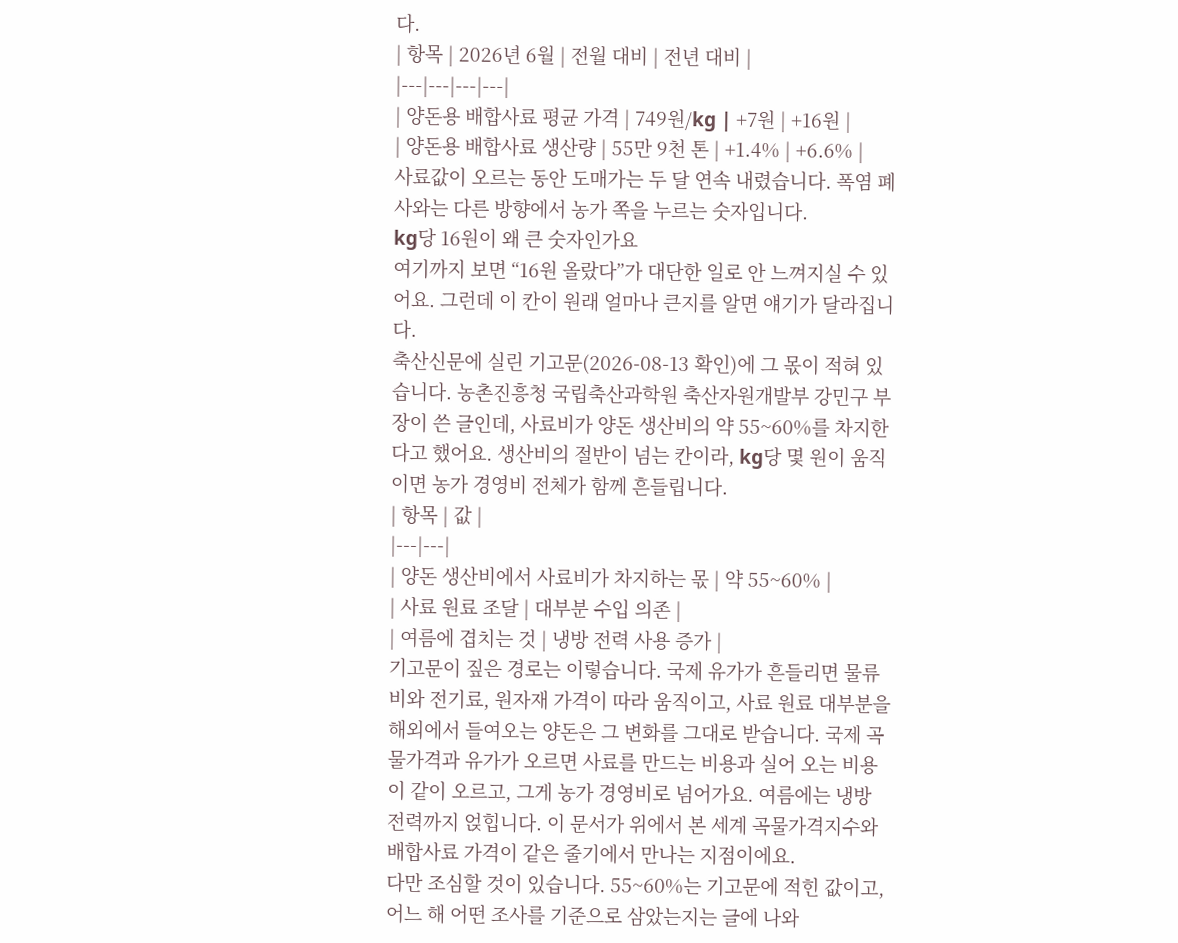다.
| 항목 | 2026년 6월 | 전월 대비 | 전년 대비 |
|---|---|---|---|
| 양돈용 배합사료 평균 가격 | 749원/kg | +7원 | +16원 |
| 양돈용 배합사료 생산량 | 55만 9천 톤 | +1.4% | +6.6% |
사료값이 오르는 동안 도매가는 두 달 연속 내렸습니다. 폭염 폐사와는 다른 방향에서 농가 쪽을 누르는 숫자입니다.
kg당 16원이 왜 큰 숫자인가요
여기까지 보면 “16원 올랐다”가 대단한 일로 안 느껴지실 수 있어요. 그런데 이 칸이 원래 얼마나 큰지를 알면 얘기가 달라집니다.
축산신문에 실린 기고문(2026-08-13 확인)에 그 몫이 적혀 있습니다. 농촌진흥청 국립축산과학원 축산자원개발부 강민구 부장이 쓴 글인데, 사료비가 양돈 생산비의 약 55~60%를 차지한다고 했어요. 생산비의 절반이 넘는 칸이라, kg당 몇 원이 움직이면 농가 경영비 전체가 함께 흔들립니다.
| 항목 | 값 |
|---|---|
| 양돈 생산비에서 사료비가 차지하는 몫 | 약 55~60% |
| 사료 원료 조달 | 대부분 수입 의존 |
| 여름에 겹치는 것 | 냉방 전력 사용 증가 |
기고문이 짚은 경로는 이렇습니다. 국제 유가가 흔들리면 물류비와 전기료, 원자재 가격이 따라 움직이고, 사료 원료 대부분을 해외에서 들여오는 양돈은 그 변화를 그대로 받습니다. 국제 곡물가격과 유가가 오르면 사료를 만드는 비용과 실어 오는 비용이 같이 오르고, 그게 농가 경영비로 넘어가요. 여름에는 냉방 전력까지 얹힙니다. 이 문서가 위에서 본 세계 곡물가격지수와 배합사료 가격이 같은 줄기에서 만나는 지점이에요.
다만 조심할 것이 있습니다. 55~60%는 기고문에 적힌 값이고, 어느 해 어떤 조사를 기준으로 삼았는지는 글에 나와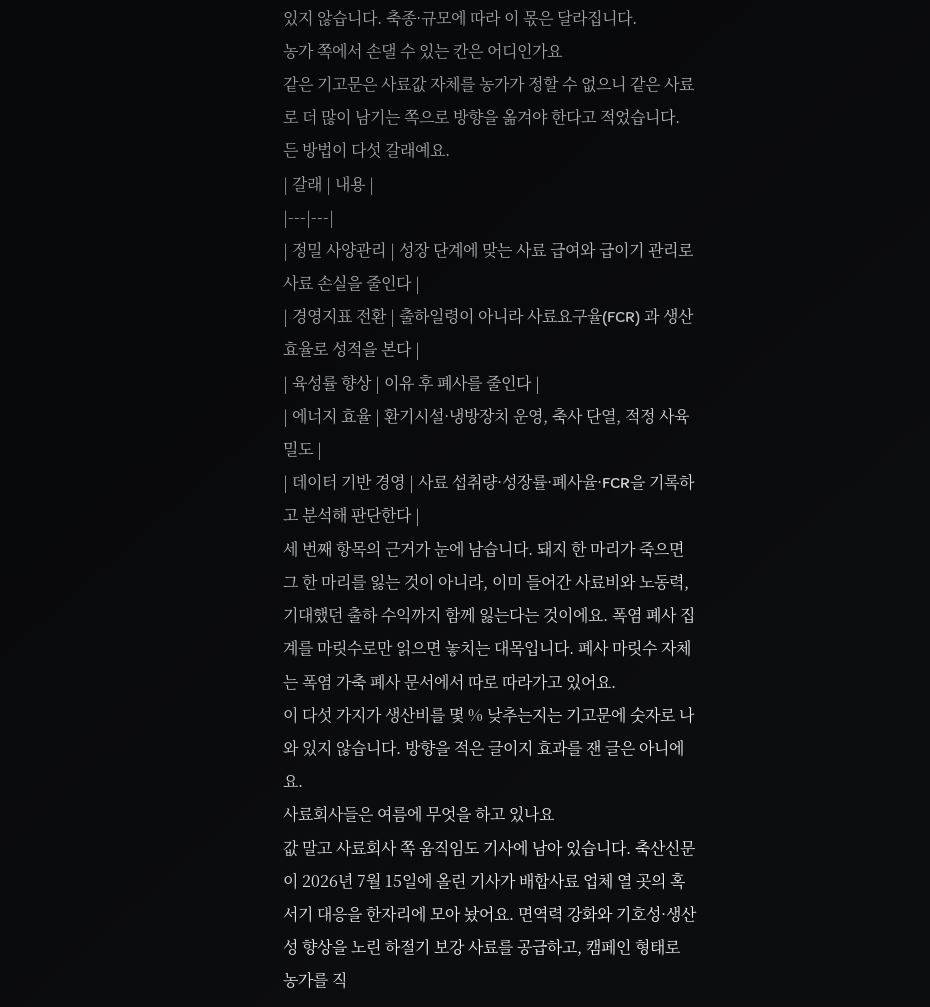있지 않습니다. 축종·규모에 따라 이 몫은 달라집니다.
농가 쪽에서 손댈 수 있는 칸은 어디인가요
같은 기고문은 사료값 자체를 농가가 정할 수 없으니 같은 사료로 더 많이 남기는 쪽으로 방향을 옮겨야 한다고 적었습니다. 든 방법이 다섯 갈래예요.
| 갈래 | 내용 |
|---|---|
| 정밀 사양관리 | 성장 단계에 맞는 사료 급여와 급이기 관리로 사료 손실을 줄인다 |
| 경영지표 전환 | 출하일령이 아니라 사료요구율(FCR) 과 생산효율로 성적을 본다 |
| 육성률 향상 | 이유 후 폐사를 줄인다 |
| 에너지 효율 | 환기시설·냉방장치 운영, 축사 단열, 적정 사육밀도 |
| 데이터 기반 경영 | 사료 섭취량·성장률·폐사율·FCR을 기록하고 분석해 판단한다 |
세 번째 항목의 근거가 눈에 남습니다. 돼지 한 마리가 죽으면 그 한 마리를 잃는 것이 아니라, 이미 들어간 사료비와 노동력, 기대했던 출하 수익까지 함께 잃는다는 것이에요. 폭염 폐사 집계를 마릿수로만 읽으면 놓치는 대목입니다. 폐사 마릿수 자체는 폭염 가축 폐사 문서에서 따로 따라가고 있어요.
이 다섯 가지가 생산비를 몇 % 낮추는지는 기고문에 숫자로 나와 있지 않습니다. 방향을 적은 글이지 효과를 잰 글은 아니에요.
사료회사들은 여름에 무엇을 하고 있나요
값 말고 사료회사 쪽 움직임도 기사에 남아 있습니다. 축산신문이 2026년 7월 15일에 올린 기사가 배합사료 업체 열 곳의 혹서기 대응을 한자리에 모아 놨어요. 면역력 강화와 기호성·생산성 향상을 노린 하절기 보강 사료를 공급하고, 캠페인 형태로 농가를 직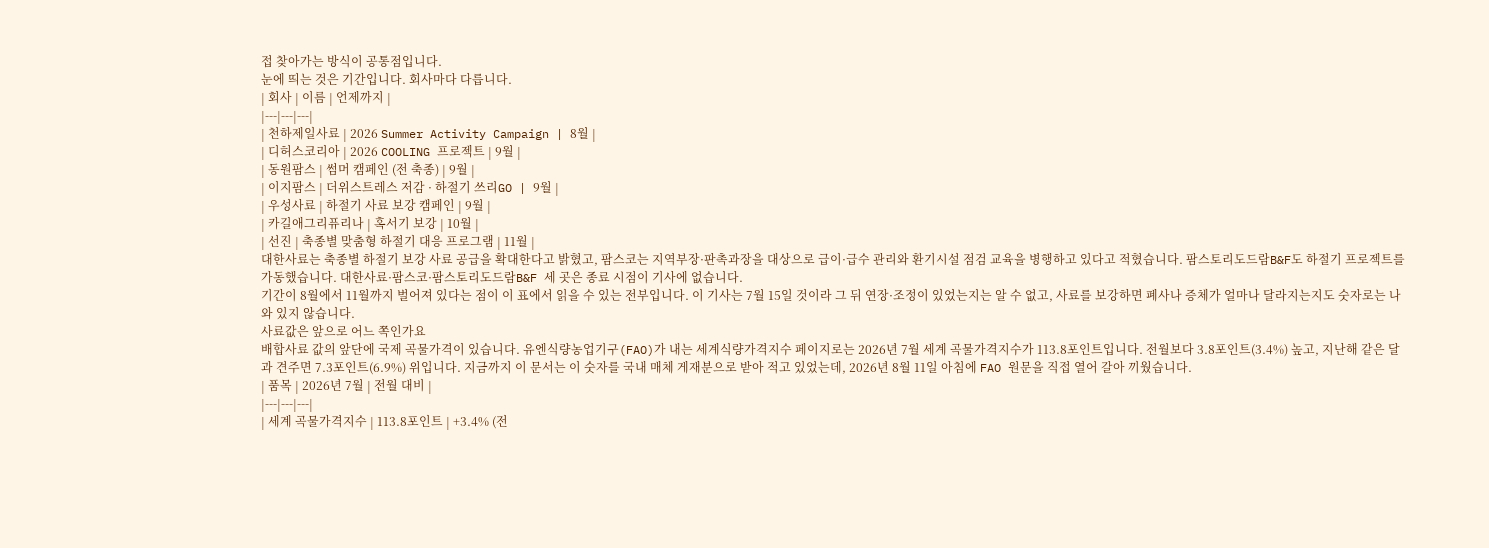접 찾아가는 방식이 공통점입니다.
눈에 띄는 것은 기간입니다. 회사마다 다릅니다.
| 회사 | 이름 | 언제까지 |
|---|---|---|
| 천하제일사료 | 2026 Summer Activity Campaign | 8월 |
| 디허스코리아 | 2026 COOLING 프로젝트 | 9월 |
| 동원팜스 | 썸머 캠페인 (전 축종) | 9월 |
| 이지팜스 | 더위스트레스 저감 · 하절기 쓰리GO | 9월 |
| 우성사료 | 하절기 사료 보강 캠페인 | 9월 |
| 카길애그리퓨리나 | 혹서기 보강 | 10월 |
| 선진 | 축종별 맞춤형 하절기 대응 프로그램 | 11월 |
대한사료는 축종별 하절기 보강 사료 공급을 확대한다고 밝혔고, 팜스코는 지역부장·판촉과장을 대상으로 급이·급수 관리와 환기시설 점검 교육을 병행하고 있다고 적혔습니다. 팜스토리도드람B&F도 하절기 프로젝트를 가동했습니다. 대한사료·팜스코·팜스토리도드람B&F 세 곳은 종료 시점이 기사에 없습니다.
기간이 8월에서 11월까지 벌어져 있다는 점이 이 표에서 읽을 수 있는 전부입니다. 이 기사는 7월 15일 것이라 그 뒤 연장·조정이 있었는지는 알 수 없고, 사료를 보강하면 폐사나 증체가 얼마나 달라지는지도 숫자로는 나와 있지 않습니다.
사료값은 앞으로 어느 쪽인가요
배합사료 값의 앞단에 국제 곡물가격이 있습니다. 유엔식량농업기구(FAO)가 내는 세계식량가격지수 페이지로는 2026년 7월 세계 곡물가격지수가 113.8포인트입니다. 전월보다 3.8포인트(3.4%) 높고, 지난해 같은 달과 견주면 7.3포인트(6.9%) 위입니다. 지금까지 이 문서는 이 숫자를 국내 매체 게재분으로 받아 적고 있었는데, 2026년 8월 11일 아침에 FAO 원문을 직접 열어 갈아 끼웠습니다.
| 품목 | 2026년 7월 | 전월 대비 |
|---|---|---|
| 세계 곡물가격지수 | 113.8포인트 | +3.4% (전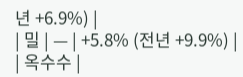년 +6.9%) |
| 밀 | — | +5.8% (전년 +9.9%) |
| 옥수수 |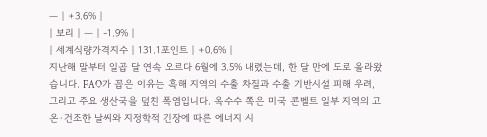— | +3.6% |
| 보리 | — | -1.9% |
| 세계식량가격지수 | 131.1포인트 | +0.6% |
지난해 말부터 일곱 달 연속 오르다 6월에 3.5% 내렸는데, 한 달 만에 도로 올라왔습니다. FAO가 꼽은 이유는 흑해 지역의 수출 차질과 수출 기반시설 피해 우려, 그리고 주요 생산국을 덮친 폭염입니다. 옥수수 쪽은 미국 콘벨트 일부 지역의 고온·건조한 날씨와 지정학적 긴장에 따른 에너지 시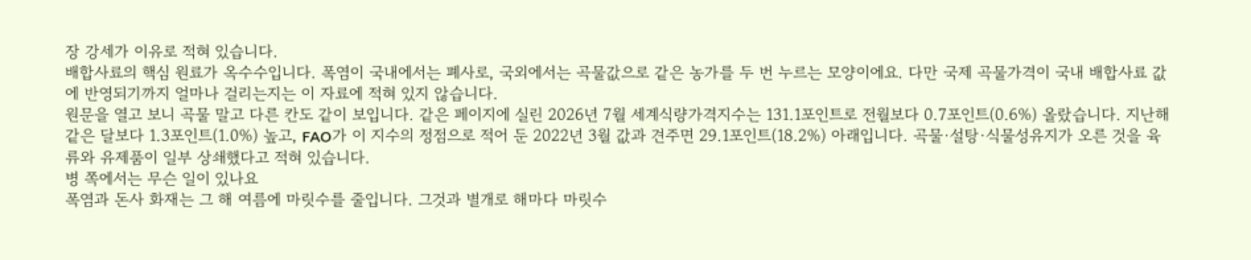장 강세가 이유로 적혀 있습니다.
배합사료의 핵심 원료가 옥수수입니다. 폭염이 국내에서는 폐사로, 국외에서는 곡물값으로 같은 농가를 두 번 누르는 모양이에요. 다만 국제 곡물가격이 국내 배합사료 값에 반영되기까지 얼마나 걸리는지는 이 자료에 적혀 있지 않습니다.
원문을 열고 보니 곡물 말고 다른 칸도 같이 보입니다. 같은 페이지에 실린 2026년 7월 세계식량가격지수는 131.1포인트로 전월보다 0.7포인트(0.6%) 올랐습니다. 지난해 같은 달보다 1.3포인트(1.0%) 높고, FAO가 이 지수의 정점으로 적어 둔 2022년 3월 값과 견주면 29.1포인트(18.2%) 아래입니다. 곡물·설탕·식물성유지가 오른 것을 육류와 유제품이 일부 상쇄했다고 적혀 있습니다.
병 쪽에서는 무슨 일이 있나요
폭염과 돈사 화재는 그 해 여름에 마릿수를 줄입니다. 그것과 별개로 해마다 마릿수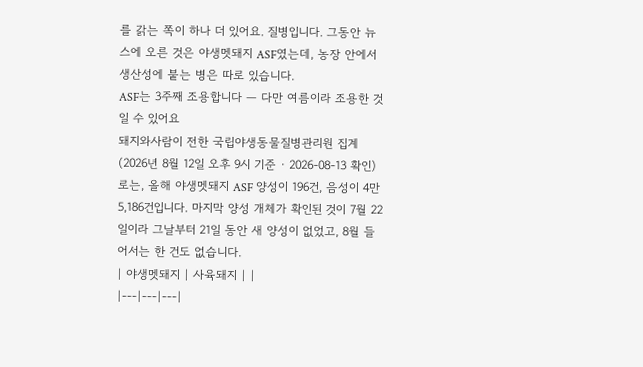를 갉는 쪽이 하나 더 있어요. 질병입니다. 그동안 뉴스에 오른 것은 야생멧돼지 ASF였는데, 농장 안에서 생산성에 붙는 병은 따로 있습니다.
ASF는 3주째 조용합니다 — 다만 여름이라 조용한 것일 수 있어요
돼지와사람이 전한 국립야생동물질병관리원 집계(2026년 8월 12일 오후 9시 기준 · 2026-08-13 확인)로는, 올해 야생멧돼지 ASF 양성이 196건, 음성이 4만5,186건입니다. 마지막 양성 개체가 확인된 것이 7월 22일이라 그날부터 21일 동안 새 양성이 없었고, 8월 들어서는 한 건도 없습니다.
| 야생멧돼지 | 사육돼지 | |
|---|---|---|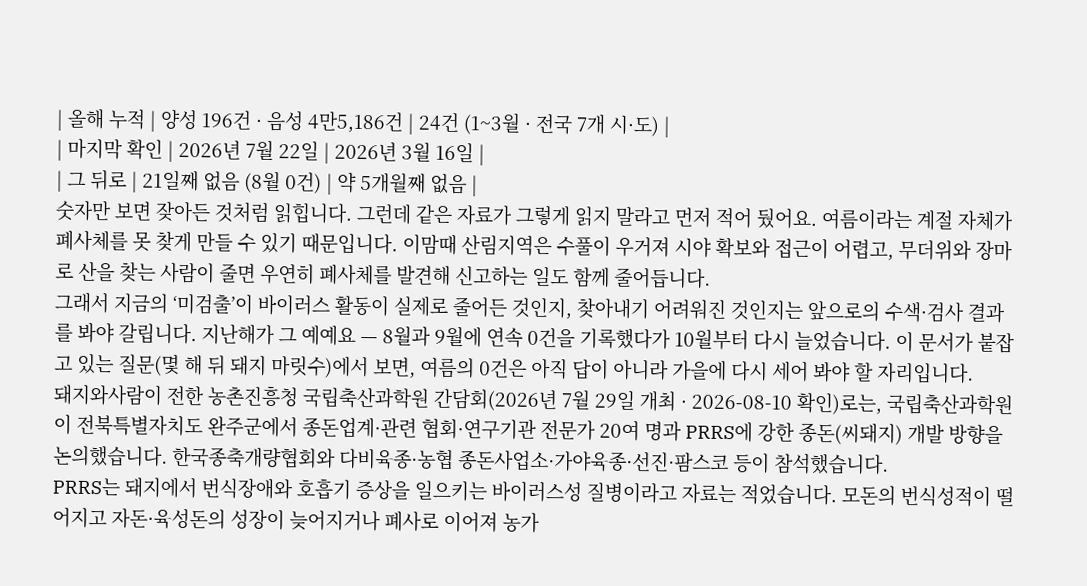| 올해 누적 | 양성 196건 · 음성 4만5,186건 | 24건 (1~3월 · 전국 7개 시·도) |
| 마지막 확인 | 2026년 7월 22일 | 2026년 3월 16일 |
| 그 뒤로 | 21일째 없음 (8월 0건) | 약 5개월째 없음 |
숫자만 보면 잦아든 것처럼 읽힙니다. 그런데 같은 자료가 그렇게 읽지 말라고 먼저 적어 뒀어요. 여름이라는 계절 자체가 폐사체를 못 찾게 만들 수 있기 때문입니다. 이맘때 산림지역은 수풀이 우거져 시야 확보와 접근이 어렵고, 무더위와 장마로 산을 찾는 사람이 줄면 우연히 폐사체를 발견해 신고하는 일도 함께 줄어듭니다.
그래서 지금의 ‘미검출’이 바이러스 활동이 실제로 줄어든 것인지, 찾아내기 어려워진 것인지는 앞으로의 수색·검사 결과를 봐야 갈립니다. 지난해가 그 예예요 — 8월과 9월에 연속 0건을 기록했다가 10월부터 다시 늘었습니다. 이 문서가 붙잡고 있는 질문(몇 해 뒤 돼지 마릿수)에서 보면, 여름의 0건은 아직 답이 아니라 가을에 다시 세어 봐야 할 자리입니다.
돼지와사람이 전한 농촌진흥청 국립축산과학원 간담회(2026년 7월 29일 개최 · 2026-08-10 확인)로는, 국립축산과학원이 전북특별자치도 완주군에서 종돈업계·관련 협회·연구기관 전문가 20여 명과 PRRS에 강한 종돈(씨돼지) 개발 방향을 논의했습니다. 한국종축개량협회와 다비육종·농협 종돈사업소·가야육종·선진·팜스코 등이 참석했습니다.
PRRS는 돼지에서 번식장애와 호흡기 증상을 일으키는 바이러스성 질병이라고 자료는 적었습니다. 모돈의 번식성적이 떨어지고 자돈·육성돈의 성장이 늦어지거나 폐사로 이어져 농가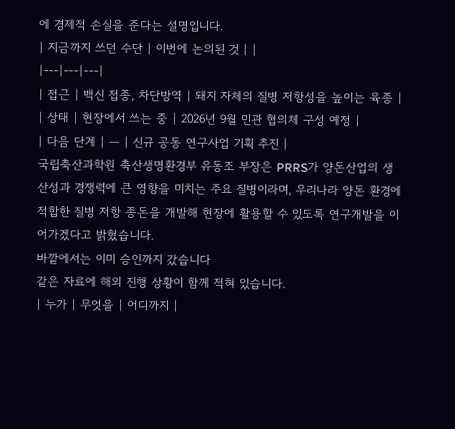에 경제적 손실을 준다는 설명입니다.
| 지금까지 쓰던 수단 | 이번에 논의된 것 | |
|---|---|---|
| 접근 | 백신 접종, 차단방역 | 돼지 자체의 질병 저항성을 높이는 육종 |
| 상태 | 현장에서 쓰는 중 | 2026년 9월 민관 협의체 구성 예정 |
| 다음 단계 | — | 신규 공동 연구사업 기획 추진 |
국립축산과학원 축산생명환경부 유동조 부장은 PRRS가 양돈산업의 생산성과 경쟁력에 큰 영향을 미치는 주요 질병이라며, 우리나라 양돈 환경에 적합한 질병 저항 종돈을 개발해 현장에 활용할 수 있도록 연구개발을 이어가겠다고 밝혔습니다.
바깥에서는 이미 승인까지 갔습니다
같은 자료에 해외 진행 상황이 함께 적혀 있습니다.
| 누가 | 무엇을 | 어디까지 |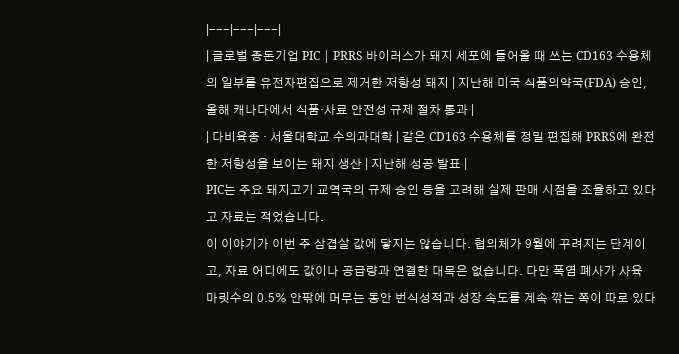|---|---|---|
| 글로벌 종돈기업 PIC | PRRS 바이러스가 돼지 세포에 들어올 때 쓰는 CD163 수용체의 일부를 유전자편집으로 제거한 저항성 돼지 | 지난해 미국 식품의약국(FDA) 승인, 올해 캐나다에서 식품·사료 안전성 규제 절차 통과 |
| 다비육종 · 서울대학교 수의과대학 | 같은 CD163 수용체를 정밀 편집해 PRRS에 완전한 저항성을 보이는 돼지 생산 | 지난해 성공 발표 |
PIC는 주요 돼지고기 교역국의 규제 승인 등을 고려해 실제 판매 시점을 조율하고 있다고 자료는 적었습니다.
이 이야기가 이번 주 삼겹살 값에 닿지는 않습니다. 협의체가 9월에 꾸려지는 단계이고, 자료 어디에도 값이나 공급량과 연결한 대목은 없습니다. 다만 폭염 폐사가 사육 마릿수의 0.5% 안팎에 머무는 동안 번식성적과 성장 속도를 계속 깎는 쪽이 따로 있다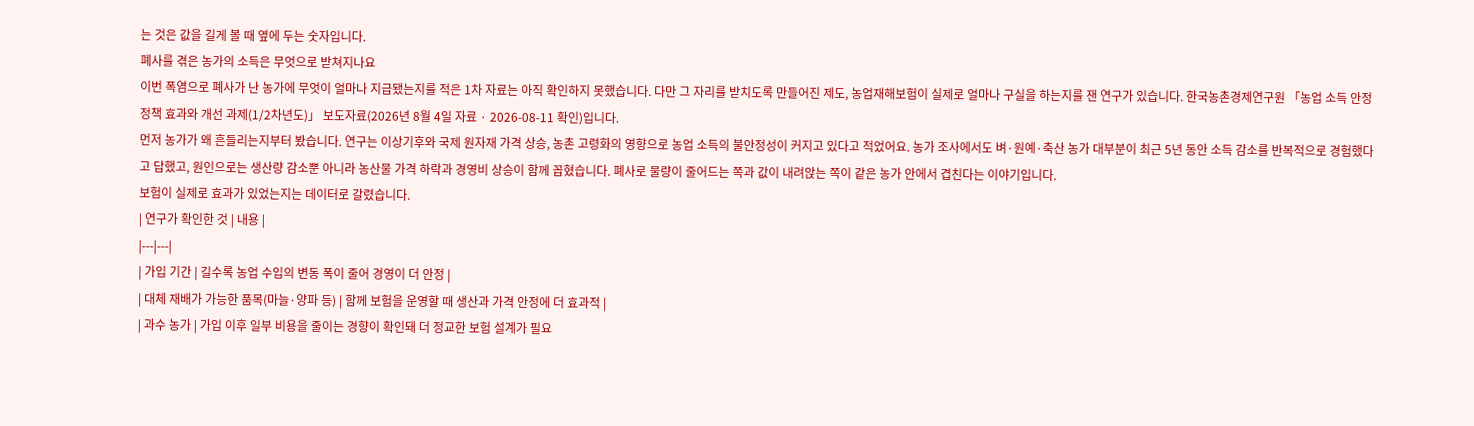는 것은 값을 길게 볼 때 옆에 두는 숫자입니다.
폐사를 겪은 농가의 소득은 무엇으로 받쳐지나요
이번 폭염으로 폐사가 난 농가에 무엇이 얼마나 지급됐는지를 적은 1차 자료는 아직 확인하지 못했습니다. 다만 그 자리를 받치도록 만들어진 제도, 농업재해보험이 실제로 얼마나 구실을 하는지를 잰 연구가 있습니다. 한국농촌경제연구원 「농업 소득 안정 정책 효과와 개선 과제(1/2차년도)」 보도자료(2026년 8월 4일 자료 · 2026-08-11 확인)입니다.
먼저 농가가 왜 흔들리는지부터 봤습니다. 연구는 이상기후와 국제 원자재 가격 상승, 농촌 고령화의 영향으로 농업 소득의 불안정성이 커지고 있다고 적었어요. 농가 조사에서도 벼·원예·축산 농가 대부분이 최근 5년 동안 소득 감소를 반복적으로 경험했다고 답했고, 원인으로는 생산량 감소뿐 아니라 농산물 가격 하락과 경영비 상승이 함께 꼽혔습니다. 폐사로 물량이 줄어드는 쪽과 값이 내려앉는 쪽이 같은 농가 안에서 겹친다는 이야기입니다.
보험이 실제로 효과가 있었는지는 데이터로 갈렸습니다.
| 연구가 확인한 것 | 내용 |
|---|---|
| 가입 기간 | 길수록 농업 수입의 변동 폭이 줄어 경영이 더 안정 |
| 대체 재배가 가능한 품목(마늘·양파 등) | 함께 보험을 운영할 때 생산과 가격 안정에 더 효과적 |
| 과수 농가 | 가입 이후 일부 비용을 줄이는 경향이 확인돼 더 정교한 보험 설계가 필요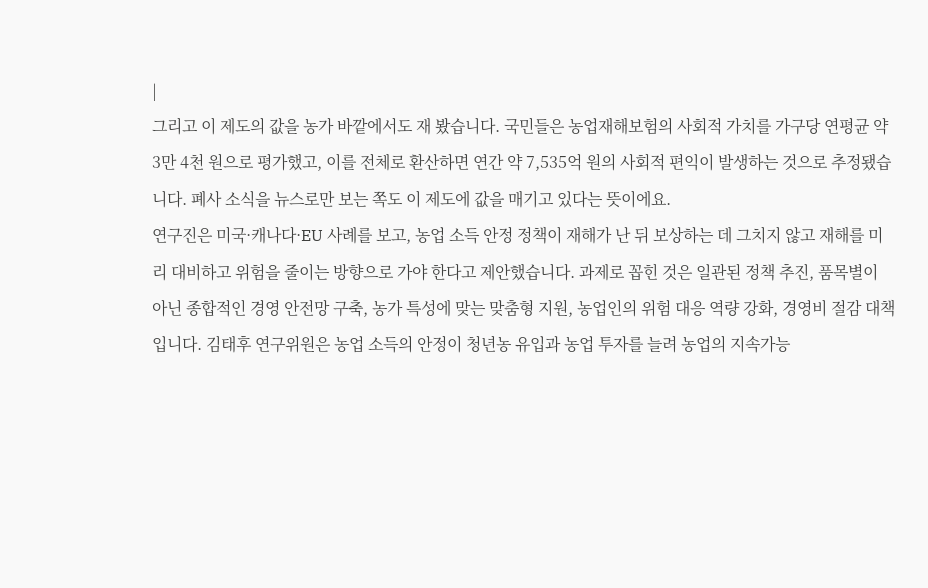|
그리고 이 제도의 값을 농가 바깥에서도 재 봤습니다. 국민들은 농업재해보험의 사회적 가치를 가구당 연평균 약 3만 4천 원으로 평가했고, 이를 전체로 환산하면 연간 약 7,535억 원의 사회적 편익이 발생하는 것으로 추정됐습니다. 폐사 소식을 뉴스로만 보는 쪽도 이 제도에 값을 매기고 있다는 뜻이에요.
연구진은 미국·캐나다·EU 사례를 보고, 농업 소득 안정 정책이 재해가 난 뒤 보상하는 데 그치지 않고 재해를 미리 대비하고 위험을 줄이는 방향으로 가야 한다고 제안했습니다. 과제로 꼽힌 것은 일관된 정책 추진, 품목별이 아닌 종합적인 경영 안전망 구축, 농가 특성에 맞는 맞춤형 지원, 농업인의 위험 대응 역량 강화, 경영비 절감 대책입니다. 김태후 연구위원은 농업 소득의 안정이 청년농 유입과 농업 투자를 늘려 농업의 지속가능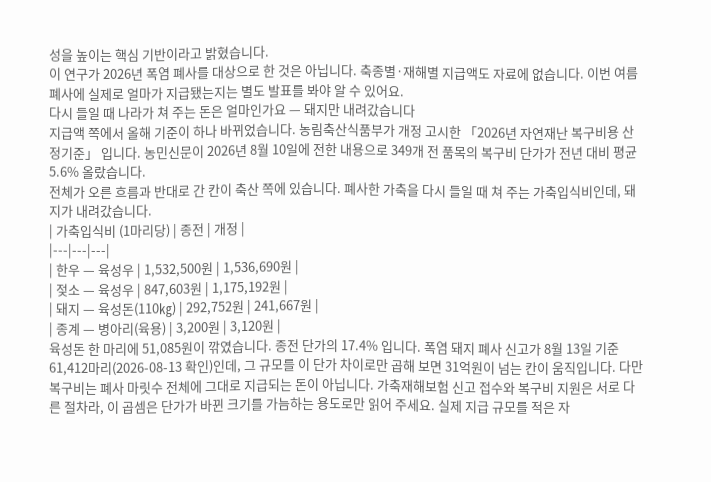성을 높이는 핵심 기반이라고 밝혔습니다.
이 연구가 2026년 폭염 폐사를 대상으로 한 것은 아닙니다. 축종별·재해별 지급액도 자료에 없습니다. 이번 여름 폐사에 실제로 얼마가 지급됐는지는 별도 발표를 봐야 알 수 있어요.
다시 들일 때 나라가 쳐 주는 돈은 얼마인가요 — 돼지만 내려갔습니다
지급액 쪽에서 올해 기준이 하나 바뀌었습니다. 농림축산식품부가 개정 고시한 「2026년 자연재난 복구비용 산정기준」 입니다. 농민신문이 2026년 8월 10일에 전한 내용으로 349개 전 품목의 복구비 단가가 전년 대비 평균 5.6% 올랐습니다.
전체가 오른 흐름과 반대로 간 칸이 축산 쪽에 있습니다. 폐사한 가축을 다시 들일 때 쳐 주는 가축입식비인데, 돼지가 내려갔습니다.
| 가축입식비 (1마리당) | 종전 | 개정 |
|---|---|---|
| 한우 — 육성우 | 1,532,500원 | 1,536,690원 |
| 젖소 — 육성우 | 847,603원 | 1,175,192원 |
| 돼지 — 육성돈(110㎏) | 292,752원 | 241,667원 |
| 종계 — 병아리(육용) | 3,200원 | 3,120원 |
육성돈 한 마리에 51,085원이 깎였습니다. 종전 단가의 17.4% 입니다. 폭염 돼지 폐사 신고가 8월 13일 기준 61,412마리(2026-08-13 확인)인데, 그 규모를 이 단가 차이로만 곱해 보면 31억원이 넘는 칸이 움직입니다. 다만 복구비는 폐사 마릿수 전체에 그대로 지급되는 돈이 아닙니다. 가축재해보험 신고 접수와 복구비 지원은 서로 다른 절차라, 이 곱셈은 단가가 바뀐 크기를 가늠하는 용도로만 읽어 주세요. 실제 지급 규모를 적은 자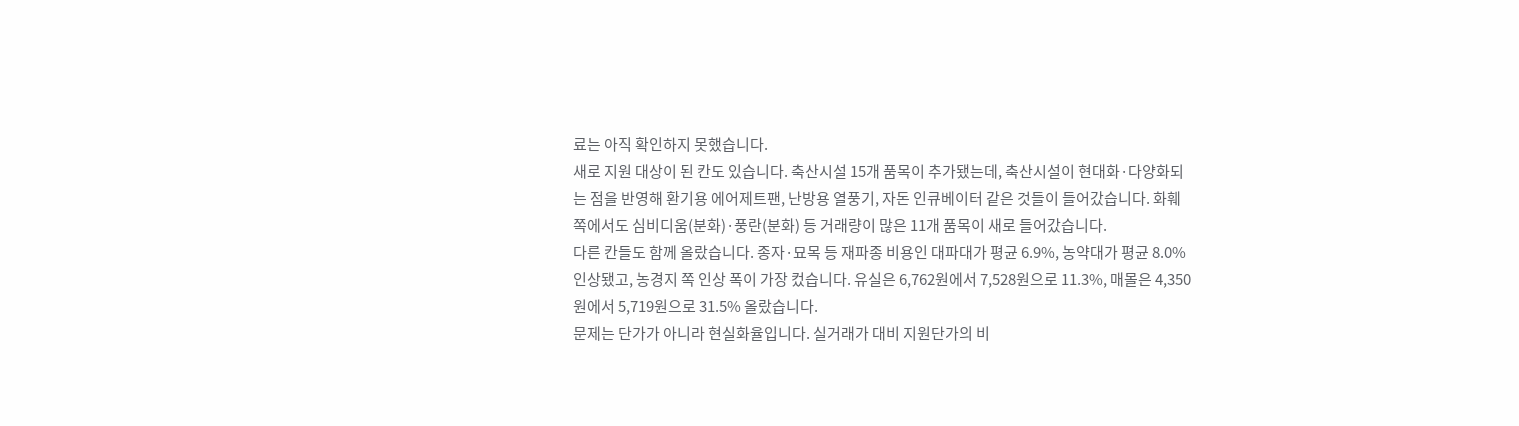료는 아직 확인하지 못했습니다.
새로 지원 대상이 된 칸도 있습니다. 축산시설 15개 품목이 추가됐는데, 축산시설이 현대화·다양화되는 점을 반영해 환기용 에어제트팬, 난방용 열풍기, 자돈 인큐베이터 같은 것들이 들어갔습니다. 화훼 쪽에서도 심비디움(분화)·풍란(분화) 등 거래량이 많은 11개 품목이 새로 들어갔습니다.
다른 칸들도 함께 올랐습니다. 종자·묘목 등 재파종 비용인 대파대가 평균 6.9%, 농약대가 평균 8.0% 인상됐고, 농경지 쪽 인상 폭이 가장 컸습니다. 유실은 6,762원에서 7,528원으로 11.3%, 매몰은 4,350원에서 5,719원으로 31.5% 올랐습니다.
문제는 단가가 아니라 현실화율입니다. 실거래가 대비 지원단가의 비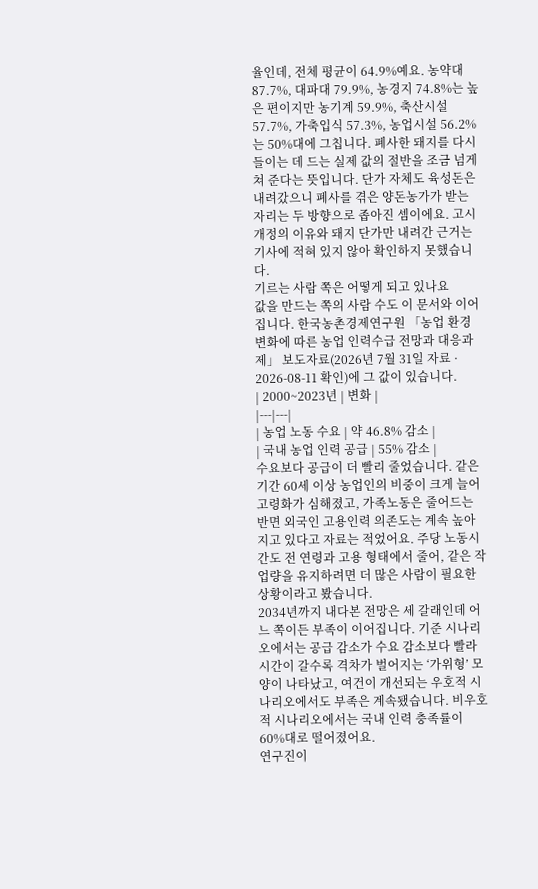율인데, 전체 평균이 64.9%예요. 농약대 87.7%, 대파대 79.9%, 농경지 74.8%는 높은 편이지만 농기계 59.9%, 축산시설 57.7%, 가축입식 57.3%, 농업시설 56.2%는 50%대에 그칩니다. 폐사한 돼지를 다시 들이는 데 드는 실제 값의 절반을 조금 넘게 쳐 준다는 뜻입니다. 단가 자체도 육성돈은 내려갔으니 폐사를 겪은 양돈농가가 받는 자리는 두 방향으로 좁아진 셈이에요. 고시 개정의 이유와 돼지 단가만 내려간 근거는 기사에 적혀 있지 않아 확인하지 못했습니다.
기르는 사람 쪽은 어떻게 되고 있나요
값을 만드는 쪽의 사람 수도 이 문서와 이어집니다. 한국농촌경제연구원 「농업 환경 변화에 따른 농업 인력수급 전망과 대응과제」 보도자료(2026년 7월 31일 자료 · 2026-08-11 확인)에 그 값이 있습니다.
| 2000~2023년 | 변화 |
|---|---|
| 농업 노동 수요 | 약 46.8% 감소 |
| 국내 농업 인력 공급 | 55% 감소 |
수요보다 공급이 더 빨리 줄었습니다. 같은 기간 60세 이상 농업인의 비중이 크게 늘어 고령화가 심해졌고, 가족노동은 줄어드는 반면 외국인 고용인력 의존도는 계속 높아지고 있다고 자료는 적었어요. 주당 노동시간도 전 연령과 고용 형태에서 줄어, 같은 작업량을 유지하려면 더 많은 사람이 필요한 상황이라고 봤습니다.
2034년까지 내다본 전망은 세 갈래인데 어느 쪽이든 부족이 이어집니다. 기준 시나리오에서는 공급 감소가 수요 감소보다 빨라 시간이 갈수록 격차가 벌어지는 ‘가위형’ 모양이 나타났고, 여건이 개선되는 우호적 시나리오에서도 부족은 계속됐습니다. 비우호적 시나리오에서는 국내 인력 충족률이 60%대로 떨어졌어요.
연구진이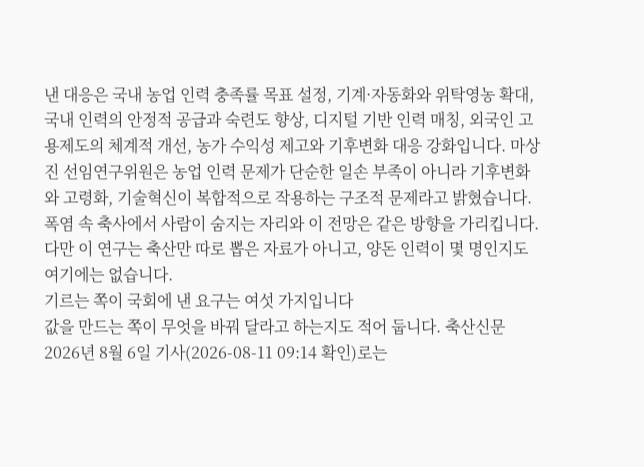낸 대응은 국내 농업 인력 충족률 목표 설정, 기계·자동화와 위탁영농 확대, 국내 인력의 안정적 공급과 숙련도 향상, 디지털 기반 인력 매칭, 외국인 고용제도의 체계적 개선, 농가 수익성 제고와 기후변화 대응 강화입니다. 마상진 선임연구위원은 농업 인력 문제가 단순한 일손 부족이 아니라 기후변화와 고령화, 기술혁신이 복합적으로 작용하는 구조적 문제라고 밝혔습니다.
폭염 속 축사에서 사람이 숨지는 자리와 이 전망은 같은 방향을 가리킵니다. 다만 이 연구는 축산만 따로 뽑은 자료가 아니고, 양돈 인력이 몇 명인지도 여기에는 없습니다.
기르는 쪽이 국회에 낸 요구는 여섯 가지입니다
값을 만드는 쪽이 무엇을 바꿔 달라고 하는지도 적어 둡니다. 축산신문 2026년 8월 6일 기사(2026-08-11 09:14 확인)로는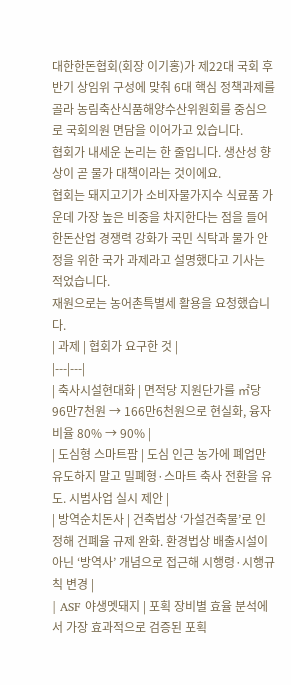대한한돈협회(회장 이기홍)가 제22대 국회 후반기 상임위 구성에 맞춰 6대 핵심 정책과제를 골라 농림축산식품해양수산위원회를 중심으로 국회의원 면담을 이어가고 있습니다.
협회가 내세운 논리는 한 줄입니다. 생산성 향상이 곧 물가 대책이라는 것이에요.
협회는 돼지고기가 소비자물가지수 식료품 가운데 가장 높은 비중을 차지한다는 점을 들어
한돈산업 경쟁력 강화가 국민 식탁과 물가 안정을 위한 국가 과제라고 설명했다고 기사는 적었습니다.
재원으로는 농어촌특별세 활용을 요청했습니다.
| 과제 | 협회가 요구한 것 |
|---|---|
| 축사시설현대화 | 면적당 지원단가를 ㎡당 96만7천원 → 166만6천원으로 현실화, 융자 비율 80% → 90% |
| 도심형 스마트팜 | 도심 인근 농가에 폐업만 유도하지 말고 밀폐형·스마트 축사 전환을 유도. 시범사업 실시 제안 |
| 방역순치돈사 | 건축법상 ‘가설건축물’로 인정해 건폐율 규제 완화. 환경법상 배출시설이 아닌 ‘방역사’ 개념으로 접근해 시행령·시행규칙 변경 |
| ASF 야생멧돼지 | 포획 장비별 효율 분석에서 가장 효과적으로 검증된 포획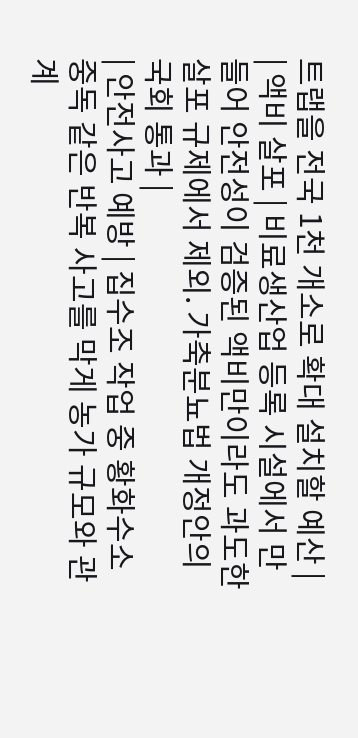트랩을 전국 1천 개소로 확대 설치할 예산 |
| 액비 살포 | 비료생산업 등록 시설에서 만들어 안전성이 검증된 액비만이라도 과도한 살포 규제에서 제외. 가축분뇨법 개정안의 국회 통과 |
| 안전사고 예방 | 집수조 작업 중 황화수소 중독 같은 반복 사고를 막게 농가 규모와 관계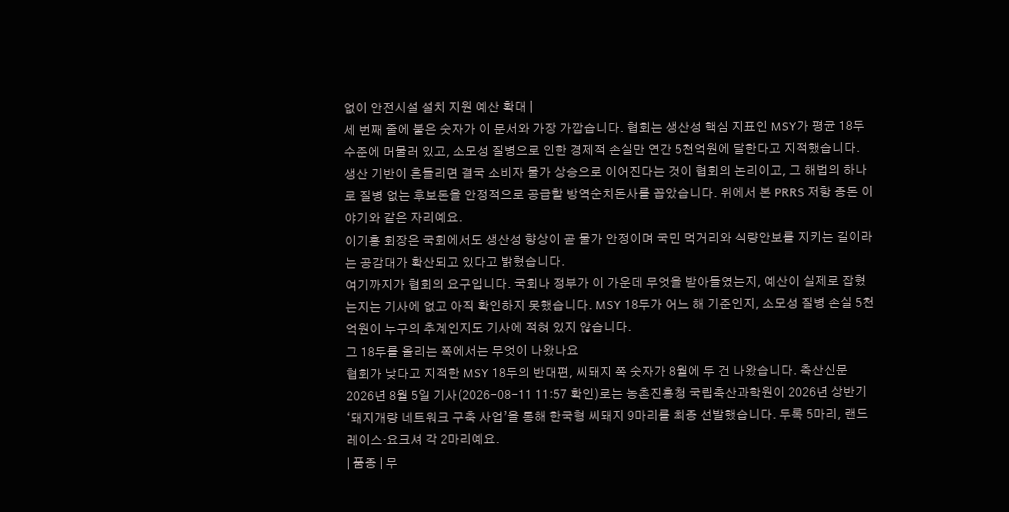없이 안전시설 설치 지원 예산 확대 |
세 번째 줄에 붙은 숫자가 이 문서와 가장 가깝습니다. 협회는 생산성 핵심 지표인 MSY가 평균 18두 수준에 머물러 있고, 소모성 질병으로 인한 경제적 손실만 연간 5천억원에 달한다고 지적했습니다. 생산 기반이 흔들리면 결국 소비자 물가 상승으로 이어진다는 것이 협회의 논리이고, 그 해법의 하나로 질병 없는 후보돈을 안정적으로 공급할 방역순치돈사를 꼽았습니다. 위에서 본 PRRS 저항 종돈 이야기와 같은 자리예요.
이기홍 회장은 국회에서도 생산성 향상이 곧 물가 안정이며 국민 먹거리와 식량안보를 지키는 길이라는 공감대가 확산되고 있다고 밝혔습니다.
여기까지가 협회의 요구입니다. 국회나 정부가 이 가운데 무엇을 받아들였는지, 예산이 실제로 잡혔는지는 기사에 없고 아직 확인하지 못했습니다. MSY 18두가 어느 해 기준인지, 소모성 질병 손실 5천억원이 누구의 추계인지도 기사에 적혀 있지 않습니다.
그 18두를 올리는 쪽에서는 무엇이 나왔나요
협회가 낮다고 지적한 MSY 18두의 반대편, 씨돼지 쪽 숫자가 8월에 두 건 나왔습니다. 축산신문 2026년 8월 5일 기사(2026-08-11 11:57 확인)로는 농촌진흥청 국립축산과학원이 2026년 상반기 ‘돼지개량 네트워크 구축 사업’을 통해 한국형 씨돼지 9마리를 최종 선발했습니다. 두록 5마리, 랜드레이스·요크셔 각 2마리예요.
| 품종 | 무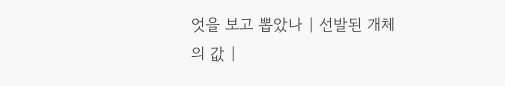엇을 보고 뽑았나 | 선발된 개체의 값 |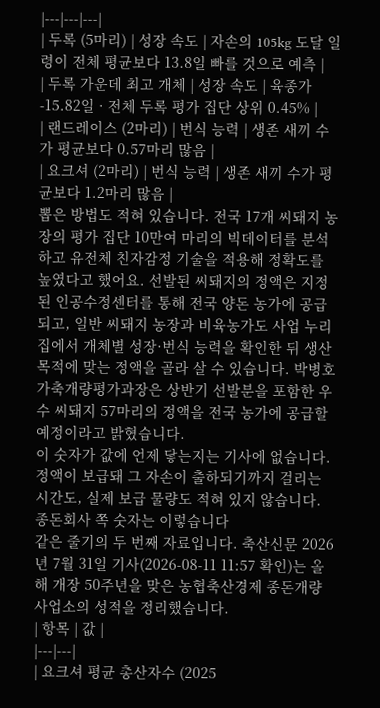|---|---|---|
| 두록 (5마리) | 성장 속도 | 자손의 105kg 도달 일령이 전체 평균보다 13.8일 빠를 것으로 예측 |
| 두록 가운데 최고 개체 | 성장 속도 | 육종가 -15.82일 · 전체 두록 평가 집단 상위 0.45% |
| 랜드레이스 (2마리) | 번식 능력 | 생존 새끼 수가 평균보다 0.57마리 많음 |
| 요크셔 (2마리) | 번식 능력 | 생존 새끼 수가 평균보다 1.2마리 많음 |
뽑은 방법도 적혀 있습니다. 전국 17개 씨돼지 농장의 평가 집단 10만여 마리의 빅데이터를 분석하고 유전체 친자감정 기술을 적용해 정확도를 높였다고 했어요. 선발된 씨돼지의 정액은 지정된 인공수정센터를 통해 전국 양돈 농가에 공급되고, 일반 씨돼지 농장과 비육농가도 사업 누리집에서 개체별 성장·번식 능력을 확인한 뒤 생산 목적에 맞는 정액을 골라 살 수 있습니다. 박병호 가축개량평가과장은 상반기 선발분을 포함한 우수 씨돼지 57마리의 정액을 전국 농가에 공급할 예정이라고 밝혔습니다.
이 숫자가 값에 언제 닿는지는 기사에 없습니다. 정액이 보급돼 그 자손이 출하되기까지 걸리는 시간도, 실제 보급 물량도 적혀 있지 않습니다.
종돈회사 쪽 숫자는 이렇습니다
같은 줄기의 두 번째 자료입니다. 축산신문 2026년 7월 31일 기사(2026-08-11 11:57 확인)는 올해 개장 50주년을 맞은 농협축산경제 종돈개량사업소의 성적을 정리했습니다.
| 항목 | 값 |
|---|---|
| 요크셔 평균 총산자수 (2025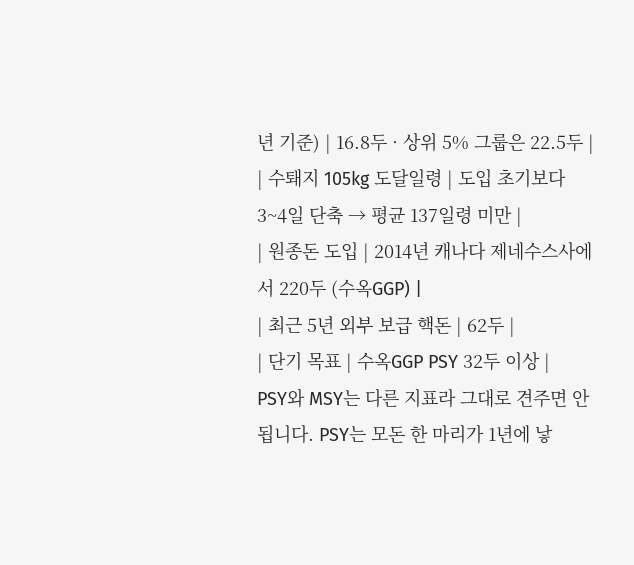년 기준) | 16.8두 · 상위 5% 그룹은 22.5두 |
| 수퇘지 105kg 도달일령 | 도입 초기보다 3~4일 단축 → 평균 137일령 미만 |
| 원종돈 도입 | 2014년 캐나다 제네수스사에서 220두 (수옥GGP) |
| 최근 5년 외부 보급 핵돈 | 62두 |
| 단기 목표 | 수옥GGP PSY 32두 이상 |
PSY와 MSY는 다른 지표라 그대로 견주면 안 됩니다. PSY는 모돈 한 마리가 1년에 낳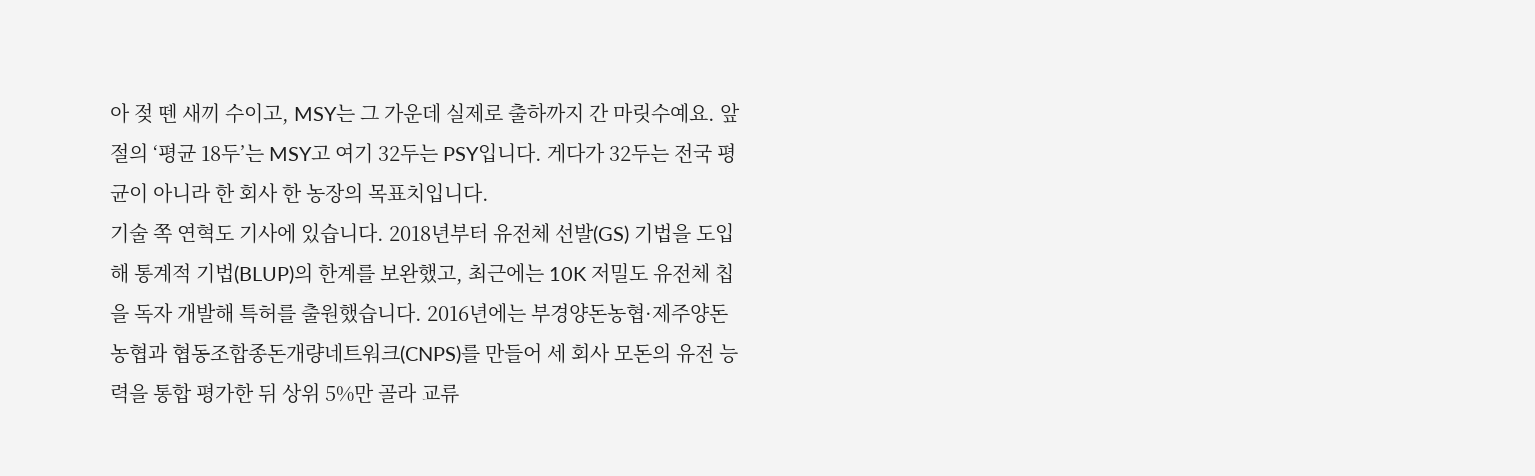아 젖 뗀 새끼 수이고, MSY는 그 가운데 실제로 출하까지 간 마릿수예요. 앞 절의 ‘평균 18두’는 MSY고 여기 32두는 PSY입니다. 게다가 32두는 전국 평균이 아니라 한 회사 한 농장의 목표치입니다.
기술 쪽 연혁도 기사에 있습니다. 2018년부터 유전체 선발(GS) 기법을 도입해 통계적 기법(BLUP)의 한계를 보완했고, 최근에는 10K 저밀도 유전체 칩을 독자 개발해 특허를 출원했습니다. 2016년에는 부경양돈농협·제주양돈농협과 협동조합종돈개량네트워크(CNPS)를 만들어 세 회사 모돈의 유전 능력을 통합 평가한 뒤 상위 5%만 골라 교류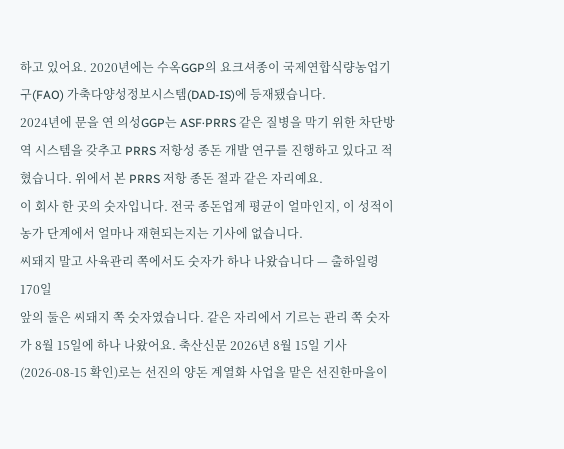하고 있어요. 2020년에는 수옥GGP의 요크셔종이 국제연합식량농업기구(FAO) 가축다양성정보시스템(DAD-IS)에 등재됐습니다.
2024년에 문을 연 의성GGP는 ASF·PRRS 같은 질병을 막기 위한 차단방역 시스템을 갖추고 PRRS 저항성 종돈 개발 연구를 진행하고 있다고 적혔습니다. 위에서 본 PRRS 저항 종돈 절과 같은 자리예요.
이 회사 한 곳의 숫자입니다. 전국 종돈업계 평균이 얼마인지, 이 성적이 농가 단계에서 얼마나 재현되는지는 기사에 없습니다.
씨돼지 말고 사육관리 쪽에서도 숫자가 하나 나왔습니다 — 출하일령 170일
앞의 둘은 씨돼지 쪽 숫자였습니다. 같은 자리에서 기르는 관리 쪽 숫자가 8월 15일에 하나 나왔어요. 축산신문 2026년 8월 15일 기사(2026-08-15 확인)로는 선진의 양돈 계열화 사업을 맡은 선진한마을이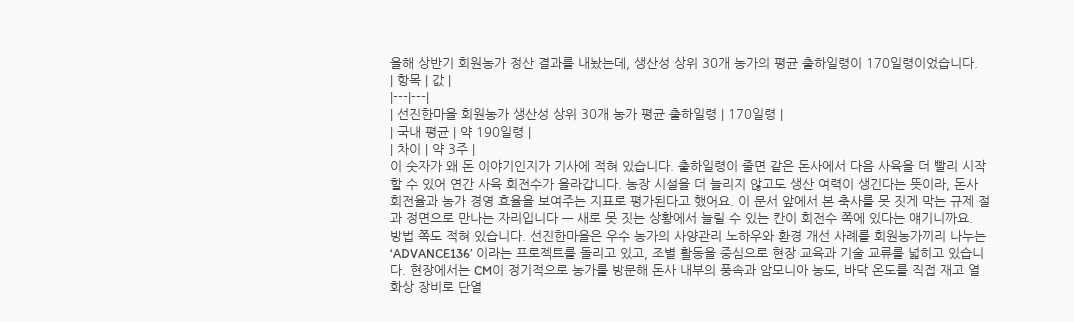올해 상반기 회원농가 정산 결과를 내놨는데, 생산성 상위 30개 농가의 평균 출하일령이 170일령이었습니다.
| 항목 | 값 |
|---|---|
| 선진한마을 회원농가 생산성 상위 30개 농가 평균 출하일령 | 170일령 |
| 국내 평균 | 약 190일령 |
| 차이 | 약 3주 |
이 숫자가 왜 돈 이야기인지가 기사에 적혀 있습니다. 출하일령이 줄면 같은 돈사에서 다음 사육을 더 빨리 시작할 수 있어 연간 사육 회전수가 올라갑니다. 농장 시설을 더 늘리지 않고도 생산 여력이 생긴다는 뜻이라, 돈사 회전율과 농가 경영 효율을 보여주는 지표로 평가된다고 했어요. 이 문서 앞에서 본 축사를 못 짓게 막는 규제 절과 정면으로 만나는 자리입니다 — 새로 못 짓는 상황에서 늘릴 수 있는 칸이 회전수 쪽에 있다는 얘기니까요.
방법 쪽도 적혀 있습니다. 선진한마을은 우수 농가의 사양관리 노하우와 환경 개선 사례를 회원농가끼리 나누는 ‘ADVANCE136’ 이라는 프로젝트를 돌리고 있고, 조별 활동을 중심으로 현장 교육과 기술 교류를 넓히고 있습니다. 현장에서는 CM이 정기적으로 농가를 방문해 돈사 내부의 풍속과 암모니아 농도, 바닥 온도를 직접 재고 열화상 장비로 단열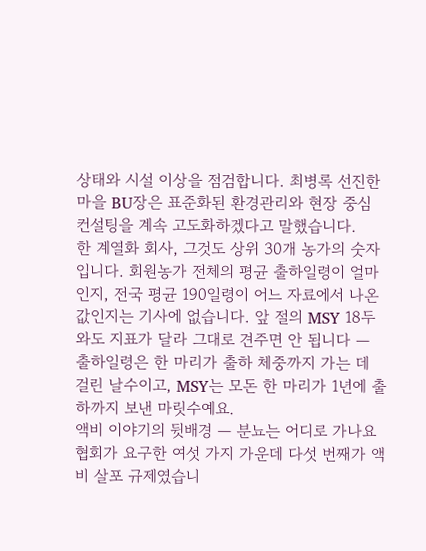상태와 시설 이상을 점검합니다. 최병록 선진한마을 BU장은 표준화된 환경관리와 현장 중심 컨설팅을 계속 고도화하겠다고 말했습니다.
한 계열화 회사, 그것도 상위 30개 농가의 숫자입니다. 회원농가 전체의 평균 출하일령이 얼마인지, 전국 평균 190일령이 어느 자료에서 나온 값인지는 기사에 없습니다. 앞 절의 MSY 18두와도 지표가 달라 그대로 견주면 안 됩니다 — 출하일령은 한 마리가 출하 체중까지 가는 데 걸린 날수이고, MSY는 모돈 한 마리가 1년에 출하까지 보낸 마릿수예요.
액비 이야기의 뒷배경 — 분뇨는 어디로 가나요
협회가 요구한 여섯 가지 가운데 다섯 번째가 액비 살포 규제였습니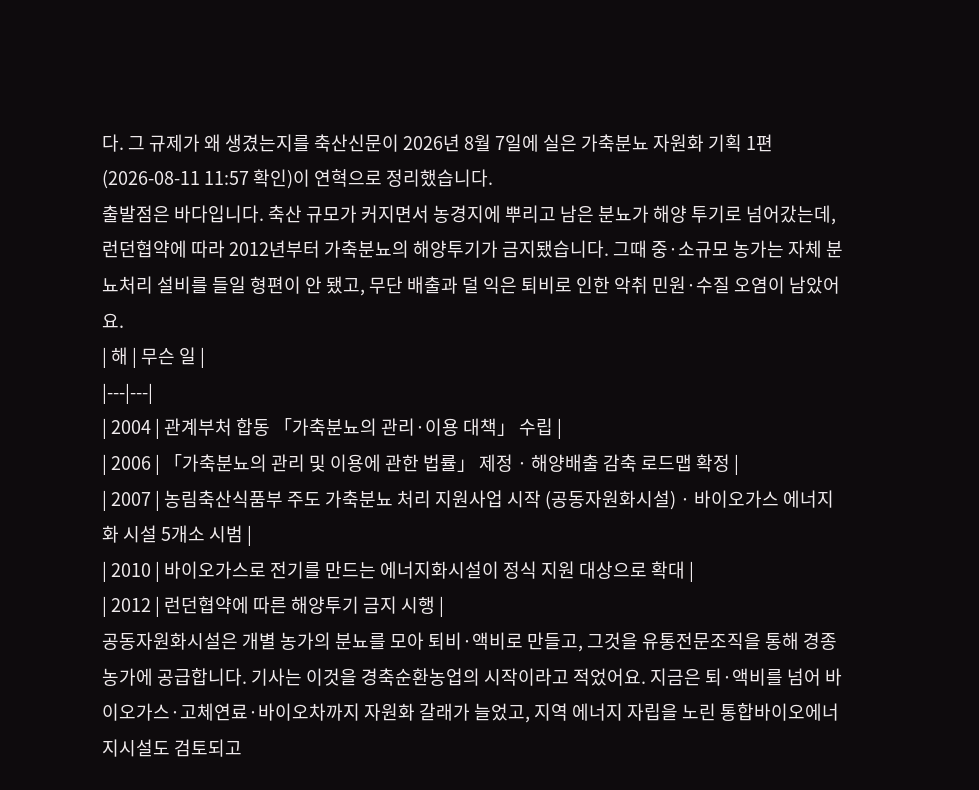다. 그 규제가 왜 생겼는지를 축산신문이 2026년 8월 7일에 실은 가축분뇨 자원화 기획 1편(2026-08-11 11:57 확인)이 연혁으로 정리했습니다.
출발점은 바다입니다. 축산 규모가 커지면서 농경지에 뿌리고 남은 분뇨가 해양 투기로 넘어갔는데, 런던협약에 따라 2012년부터 가축분뇨의 해양투기가 금지됐습니다. 그때 중·소규모 농가는 자체 분뇨처리 설비를 들일 형편이 안 됐고, 무단 배출과 덜 익은 퇴비로 인한 악취 민원·수질 오염이 남았어요.
| 해 | 무슨 일 |
|---|---|
| 2004 | 관계부처 합동 「가축분뇨의 관리·이용 대책」 수립 |
| 2006 | 「가축분뇨의 관리 및 이용에 관한 법률」 제정 · 해양배출 감축 로드맵 확정 |
| 2007 | 농림축산식품부 주도 가축분뇨 처리 지원사업 시작 (공동자원화시설) · 바이오가스 에너지화 시설 5개소 시범 |
| 2010 | 바이오가스로 전기를 만드는 에너지화시설이 정식 지원 대상으로 확대 |
| 2012 | 런던협약에 따른 해양투기 금지 시행 |
공동자원화시설은 개별 농가의 분뇨를 모아 퇴비·액비로 만들고, 그것을 유통전문조직을 통해 경종농가에 공급합니다. 기사는 이것을 경축순환농업의 시작이라고 적었어요. 지금은 퇴·액비를 넘어 바이오가스·고체연료·바이오차까지 자원화 갈래가 늘었고, 지역 에너지 자립을 노린 통합바이오에너지시설도 검토되고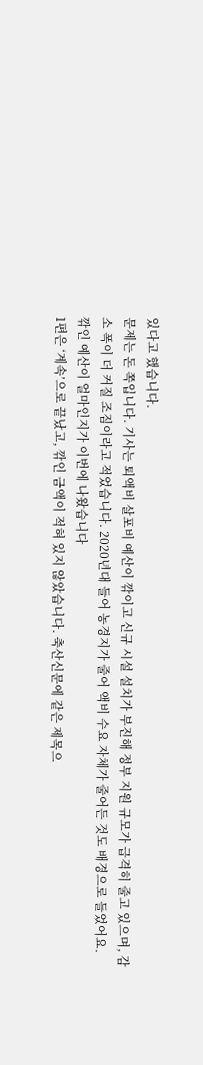있다고 했습니다.
문제는 돈 쪽입니다. 기사는 퇴액비 살포비 예산이 깎이고 신규 시설 설치가 부진해 정부 지원 규모가 급격히 줄고 있으며, 감소 폭이 더 커질 조짐이라고 적었습니다. 2020년대 들어 농경지가 줄어 액비 수요 자체가 줄어든 것도 배경으로 들었어요.
깎인 예산이 얼마인지가 이번에 나왔습니다
1편은 ‘계속’으로 끝났고, 깎인 금액이 적혀 있지 않았습니다. 축산신문에 같은 제목으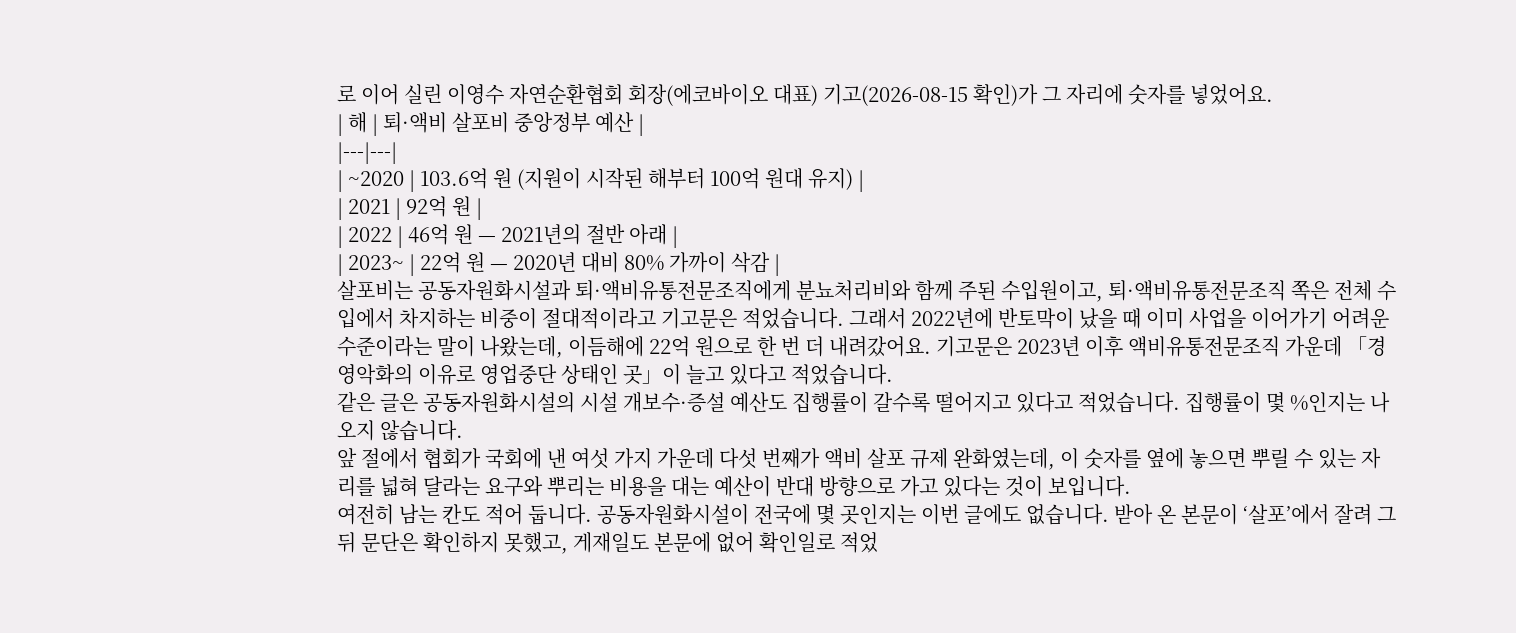로 이어 실린 이영수 자연순환협회 회장(에코바이오 대표) 기고(2026-08-15 확인)가 그 자리에 숫자를 넣었어요.
| 해 | 퇴·액비 살포비 중앙정부 예산 |
|---|---|
| ~2020 | 103.6억 원 (지원이 시작된 해부터 100억 원대 유지) |
| 2021 | 92억 원 |
| 2022 | 46억 원 — 2021년의 절반 아래 |
| 2023~ | 22억 원 — 2020년 대비 80% 가까이 삭감 |
살포비는 공동자원화시설과 퇴·액비유통전문조직에게 분뇨처리비와 함께 주된 수입원이고, 퇴·액비유통전문조직 쪽은 전체 수입에서 차지하는 비중이 절대적이라고 기고문은 적었습니다. 그래서 2022년에 반토막이 났을 때 이미 사업을 이어가기 어려운 수준이라는 말이 나왔는데, 이듬해에 22억 원으로 한 번 더 내려갔어요. 기고문은 2023년 이후 액비유통전문조직 가운데 「경영악화의 이유로 영업중단 상태인 곳」이 늘고 있다고 적었습니다.
같은 글은 공동자원화시설의 시설 개보수·증설 예산도 집행률이 갈수록 떨어지고 있다고 적었습니다. 집행률이 몇 %인지는 나오지 않습니다.
앞 절에서 협회가 국회에 낸 여섯 가지 가운데 다섯 번째가 액비 살포 규제 완화였는데, 이 숫자를 옆에 놓으면 뿌릴 수 있는 자리를 넓혀 달라는 요구와 뿌리는 비용을 대는 예산이 반대 방향으로 가고 있다는 것이 보입니다.
여전히 남는 칸도 적어 둡니다. 공동자원화시설이 전국에 몇 곳인지는 이번 글에도 없습니다. 받아 온 본문이 ‘살포’에서 잘려 그 뒤 문단은 확인하지 못했고, 게재일도 본문에 없어 확인일로 적었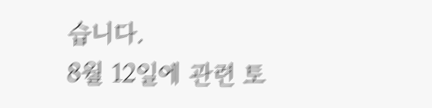습니다.
8월 12일에 관련 토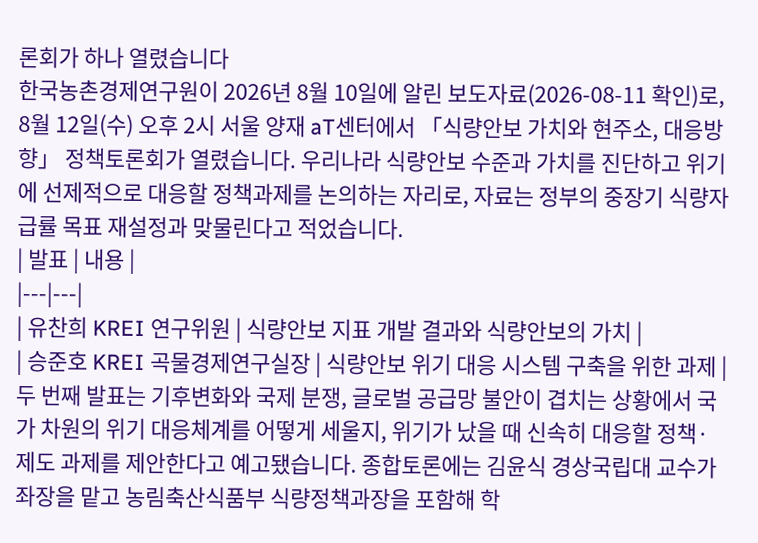론회가 하나 열렸습니다
한국농촌경제연구원이 2026년 8월 10일에 알린 보도자료(2026-08-11 확인)로, 8월 12일(수) 오후 2시 서울 양재 aT센터에서 「식량안보 가치와 현주소, 대응방향」 정책토론회가 열렸습니다. 우리나라 식량안보 수준과 가치를 진단하고 위기에 선제적으로 대응할 정책과제를 논의하는 자리로, 자료는 정부의 중장기 식량자급률 목표 재설정과 맞물린다고 적었습니다.
| 발표 | 내용 |
|---|---|
| 유찬희 KREI 연구위원 | 식량안보 지표 개발 결과와 식량안보의 가치 |
| 승준호 KREI 곡물경제연구실장 | 식량안보 위기 대응 시스템 구축을 위한 과제 |
두 번째 발표는 기후변화와 국제 분쟁, 글로벌 공급망 불안이 겹치는 상황에서 국가 차원의 위기 대응체계를 어떻게 세울지, 위기가 났을 때 신속히 대응할 정책·제도 과제를 제안한다고 예고됐습니다. 종합토론에는 김윤식 경상국립대 교수가 좌장을 맡고 농림축산식품부 식량정책과장을 포함해 학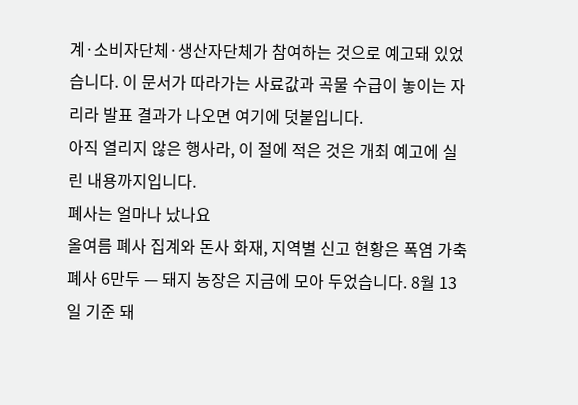계·소비자단체·생산자단체가 참여하는 것으로 예고돼 있었습니다. 이 문서가 따라가는 사료값과 곡물 수급이 놓이는 자리라 발표 결과가 나오면 여기에 덧붙입니다.
아직 열리지 않은 행사라, 이 절에 적은 것은 개최 예고에 실린 내용까지입니다.
폐사는 얼마나 났나요
올여름 폐사 집계와 돈사 화재, 지역별 신고 현황은 폭염 가축 폐사 6만두 — 돼지 농장은 지금에 모아 두었습니다. 8월 13일 기준 돼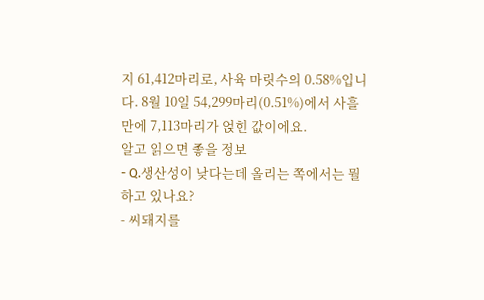지 61,412마리로, 사육 마릿수의 0.58%입니다. 8월 10일 54,299마리(0.51%)에서 사흘 만에 7,113마리가 얹힌 값이에요.
알고 읽으면 좋을 정보
- Q.생산성이 낮다는데 올리는 쪽에서는 뭘 하고 있나요?
- 씨돼지를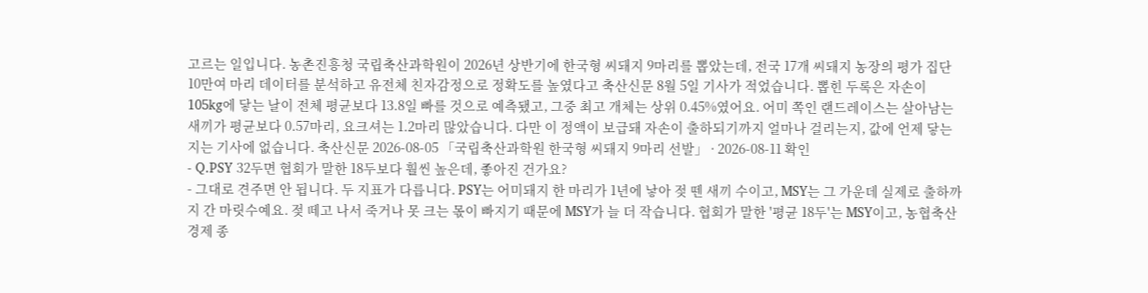고르는 일입니다. 농촌진흥청 국립축산과학원이 2026년 상반기에 한국형 씨돼지 9마리를 뽑았는데, 전국 17개 씨돼지 농장의 평가 집단 10만여 마리 데이터를 분석하고 유전체 친자감정으로 정확도를 높였다고 축산신문 8월 5일 기사가 적었습니다. 뽑힌 두록은 자손이 105kg에 닿는 날이 전체 평균보다 13.8일 빠를 것으로 예측됐고, 그중 최고 개체는 상위 0.45%였어요. 어미 쪽인 랜드레이스는 살아남는 새끼가 평균보다 0.57마리, 요크셔는 1.2마리 많았습니다. 다만 이 정액이 보급돼 자손이 출하되기까지 얼마나 걸리는지, 값에 언제 닿는지는 기사에 없습니다. 축산신문 2026-08-05 「국립축산과학원 한국형 씨돼지 9마리 선발」 · 2026-08-11 확인
- Q.PSY 32두면 협회가 말한 18두보다 훨씬 높은데, 좋아진 건가요?
- 그대로 견주면 안 됩니다. 두 지표가 다릅니다. PSY는 어미돼지 한 마리가 1년에 낳아 젖 뗀 새끼 수이고, MSY는 그 가운데 실제로 출하까지 간 마릿수예요. 젖 떼고 나서 죽거나 못 크는 몫이 빠지기 때문에 MSY가 늘 더 작습니다. 협회가 말한 '평균 18두'는 MSY이고, 농협축산경제 종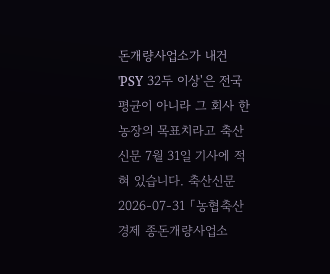돈개량사업소가 내건 'PSY 32두 이상'은 전국 평균이 아니라 그 회사 한 농장의 목표치라고 축산신문 7월 31일 기사에 적혀 있습니다. 축산신문 2026-07-31 「농협축산경제 종돈개량사업소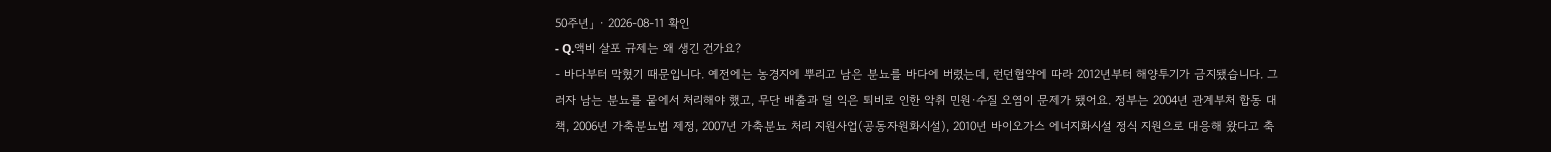50주년」 · 2026-08-11 확인
- Q.액비 살포 규제는 왜 생긴 건가요?
- 바다부터 막혔기 때문입니다. 예전에는 농경지에 뿌리고 남은 분뇨를 바다에 버렸는데, 런던협약에 따라 2012년부터 해양투기가 금지됐습니다. 그러자 남는 분뇨를 뭍에서 처리해야 했고, 무단 배출과 덜 익은 퇴비로 인한 악취 민원·수질 오염이 문제가 됐어요. 정부는 2004년 관계부처 합동 대책, 2006년 가축분뇨법 제정, 2007년 가축분뇨 처리 지원사업(공동자원화시설), 2010년 바이오가스 에너지화시설 정식 지원으로 대응해 왔다고 축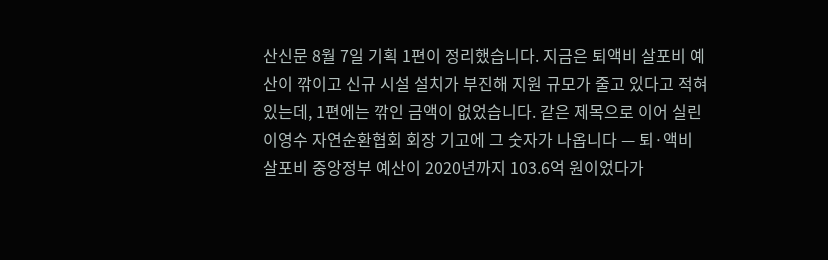산신문 8월 7일 기획 1편이 정리했습니다. 지금은 퇴액비 살포비 예산이 깎이고 신규 시설 설치가 부진해 지원 규모가 줄고 있다고 적혀 있는데, 1편에는 깎인 금액이 없었습니다. 같은 제목으로 이어 실린 이영수 자연순환협회 회장 기고에 그 숫자가 나옵니다 — 퇴·액비 살포비 중앙정부 예산이 2020년까지 103.6억 원이었다가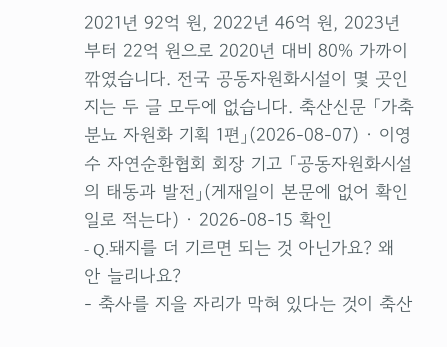2021년 92억 원, 2022년 46억 원, 2023년부터 22억 원으로 2020년 대비 80% 가까이 깎였습니다. 전국 공동자원화시설이 몇 곳인지는 두 글 모두에 없습니다. 축산신문 「가축분뇨 자원화 기획 1편」(2026-08-07) · 이영수 자연순환협회 회장 기고 「공동자원화시설의 태동과 발전」(게재일이 본문에 없어 확인일로 적는다) · 2026-08-15 확인
- Q.돼지를 더 기르면 되는 것 아닌가요? 왜 안 늘리나요?
- 축사를 지을 자리가 막혀 있다는 것이 축산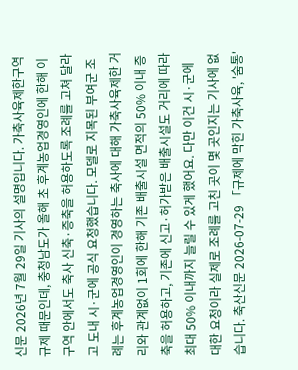신문 2026년 7월 29일 기사의 설명입니다. 가축사육제한구역 규제 때문인데, 충청남도가 올해 초 후계농업경영인에 한해 이 구역 안에서도 축사 신축·증축을 허용하도록 조례를 고쳐 달라고 도내 시·군에 공식 요청했습니다. 모델로 지목된 부여군 조례는 후계농업경영인이 경영하는 축사에 대해 가축사육제한 거리와 관계없이 1회에 한해 기존 배출시설 면적의 50% 이내 증축을 허용하고, 기존에 신고·허가받은 배출시설도 거리에 따라 최대 50% 이내까지 늘릴 수 있게 했어요. 다만 이건 시·군에 대한 요청이라 실제로 조례를 고친 곳이 몇 곳인지는 기사에 없습니다. 축산신문 2026-07-29 「규제에 막힌 가축사육, '숨통'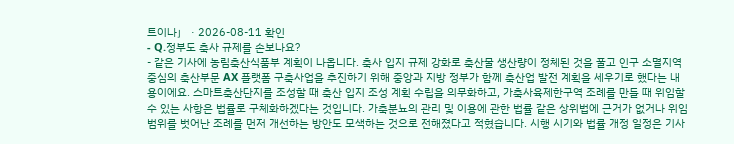트이나」 · 2026-08-11 확인
- Q.정부도 축사 규제를 손보나요?
- 같은 기사에 농림축산식품부 계획이 나옵니다. 축사 입지 규제 강화로 축산물 생산량이 정체된 것을 풀고 인구 소멸지역 중심의 축산부문 AX 플랫폼 구축사업을 추진하기 위해 중앙과 지방 정부가 함께 축산업 발전 계획을 세우기로 했다는 내용이에요. 스마트축산단지를 조성할 때 축산 입지 조성 계획 수립을 의무화하고, 가축사육제한구역 조례를 만들 때 위임할 수 있는 사항은 법률로 구체화하겠다는 것입니다. 가축분뇨의 관리 및 이용에 관한 법률 같은 상위법에 근거가 없거나 위임 범위를 벗어난 조례를 먼저 개선하는 방안도 모색하는 것으로 전해졌다고 적혔습니다. 시행 시기와 법률 개정 일정은 기사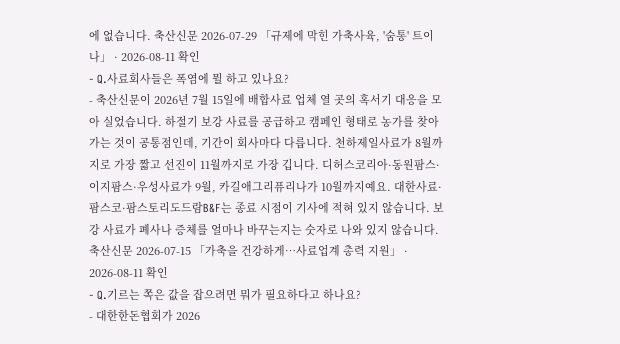에 없습니다. 축산신문 2026-07-29 「규제에 막힌 가축사육, '숨통' 트이나」 · 2026-08-11 확인
- Q.사료회사들은 폭염에 뭘 하고 있나요?
- 축산신문이 2026년 7월 15일에 배합사료 업체 열 곳의 혹서기 대응을 모아 실었습니다. 하절기 보강 사료를 공급하고 캠페인 형태로 농가를 찾아가는 것이 공통점인데, 기간이 회사마다 다릅니다. 천하제일사료가 8월까지로 가장 짧고 선진이 11월까지로 가장 깁니다. 디허스코리아·동원팜스·이지팜스·우성사료가 9월, 카길애그리퓨리나가 10월까지예요. 대한사료·팜스코·팜스토리도드람B&F는 종료 시점이 기사에 적혀 있지 않습니다. 보강 사료가 폐사나 증체를 얼마나 바꾸는지는 숫자로 나와 있지 않습니다. 축산신문 2026-07-15 「가축을 건강하게…사료업계 총력 지원」 · 2026-08-11 확인
- Q.기르는 쪽은 값을 잡으려면 뭐가 필요하다고 하나요?
- 대한한돈협회가 2026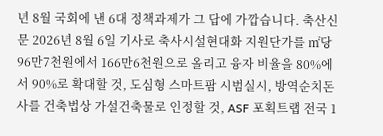년 8월 국회에 낸 6대 정책과제가 그 답에 가깝습니다. 축산신문 2026년 8월 6일 기사로 축사시설현대화 지원단가를 ㎡당 96만7천원에서 166만6천원으로 올리고 융자 비율을 80%에서 90%로 확대할 것, 도심형 스마트팜 시범실시, 방역순치돈사를 건축법상 가설건축물로 인정할 것, ASF 포획트랩 전국 1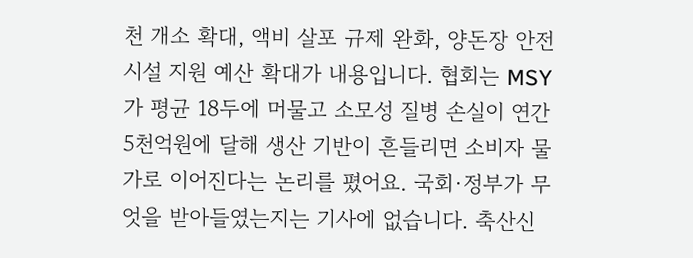천 개소 확대, 액비 살포 규제 완화, 양돈장 안전시설 지원 예산 확대가 내용입니다. 협회는 MSY가 평균 18두에 머물고 소모성 질병 손실이 연간 5천억원에 달해 생산 기반이 흔들리면 소비자 물가로 이어진다는 논리를 폈어요. 국회·정부가 무엇을 받아들였는지는 기사에 없습니다. 축산신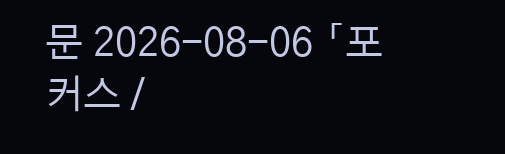문 2026-08-06 「포커스 /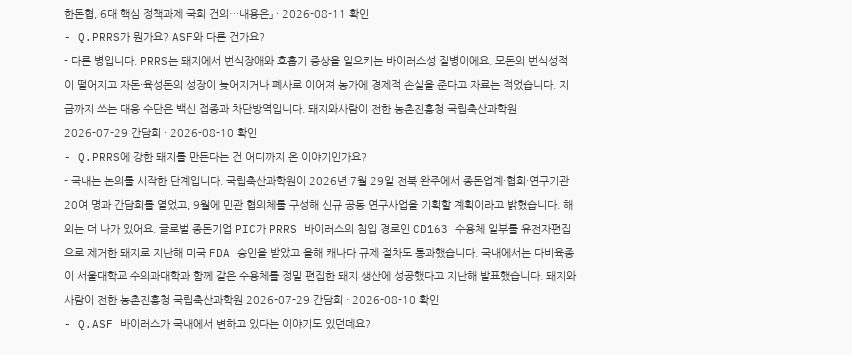한돈협, 6대 핵심 정책과제 국회 건의…내용은」 · 2026-08-11 확인
- Q.PRRS가 뭔가요? ASF와 다른 건가요?
- 다른 병입니다. PRRS는 돼지에서 번식장애와 호흡기 증상을 일으키는 바이러스성 질병이에요. 모돈의 번식성적이 떨어지고 자돈·육성돈의 성장이 늦어지거나 폐사로 이어져 농가에 경제적 손실을 준다고 자료는 적었습니다. 지금까지 쓰는 대응 수단은 백신 접종과 차단방역입니다. 돼지와사람이 전한 농촌진흥청 국립축산과학원 2026-07-29 간담회 · 2026-08-10 확인
- Q.PRRS에 강한 돼지를 만든다는 건 어디까지 온 이야기인가요?
- 국내는 논의를 시작한 단계입니다. 국립축산과학원이 2026년 7월 29일 전북 완주에서 종돈업계·협회·연구기관 20여 명과 간담회를 열었고, 9월에 민관 협의체를 구성해 신규 공동 연구사업을 기획할 계획이라고 밝혔습니다. 해외는 더 나가 있어요. 글로벌 종돈기업 PIC가 PRRS 바이러스의 침입 경로인 CD163 수용체 일부를 유전자편집으로 제거한 돼지로 지난해 미국 FDA 승인을 받았고 올해 캐나다 규제 절차도 통과했습니다. 국내에서는 다비육종이 서울대학교 수의과대학과 함께 같은 수용체를 정밀 편집한 돼지 생산에 성공했다고 지난해 발표했습니다. 돼지와사람이 전한 농촌진흥청 국립축산과학원 2026-07-29 간담회 · 2026-08-10 확인
- Q.ASF 바이러스가 국내에서 변하고 있다는 이야기도 있던데요?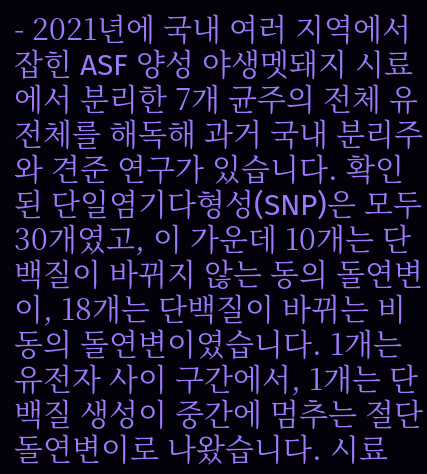- 2021년에 국내 여러 지역에서 잡힌 ASF 양성 야생멧돼지 시료에서 분리한 7개 균주의 전체 유전체를 해독해 과거 국내 분리주와 견준 연구가 있습니다. 확인된 단일염기다형성(SNP)은 모두 30개였고, 이 가운데 10개는 단백질이 바뀌지 않는 동의 돌연변이, 18개는 단백질이 바뀌는 비동의 돌연변이였습니다. 1개는 유전자 사이 구간에서, 1개는 단백질 생성이 중간에 멈추는 절단 돌연변이로 나왔습니다. 시료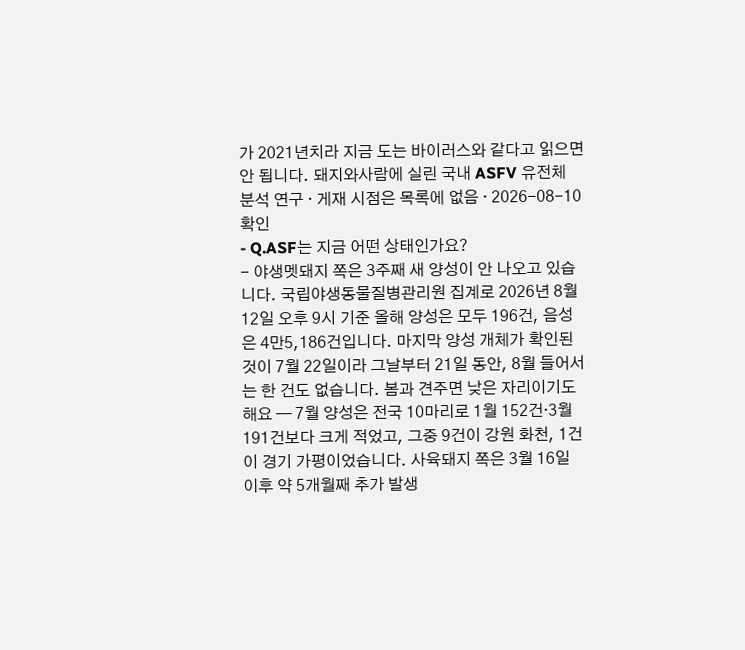가 2021년치라 지금 도는 바이러스와 같다고 읽으면 안 됩니다. 돼지와사람에 실린 국내 ASFV 유전체 분석 연구 · 게재 시점은 목록에 없음 · 2026-08-10 확인
- Q.ASF는 지금 어떤 상태인가요?
- 야생멧돼지 쪽은 3주째 새 양성이 안 나오고 있습니다. 국립야생동물질병관리원 집계로 2026년 8월 12일 오후 9시 기준 올해 양성은 모두 196건, 음성은 4만5,186건입니다. 마지막 양성 개체가 확인된 것이 7월 22일이라 그날부터 21일 동안, 8월 들어서는 한 건도 없습니다. 봄과 견주면 낮은 자리이기도 해요 — 7월 양성은 전국 10마리로 1월 152건·3월 191건보다 크게 적었고, 그중 9건이 강원 화천, 1건이 경기 가평이었습니다. 사육돼지 쪽은 3월 16일 이후 약 5개월째 추가 발생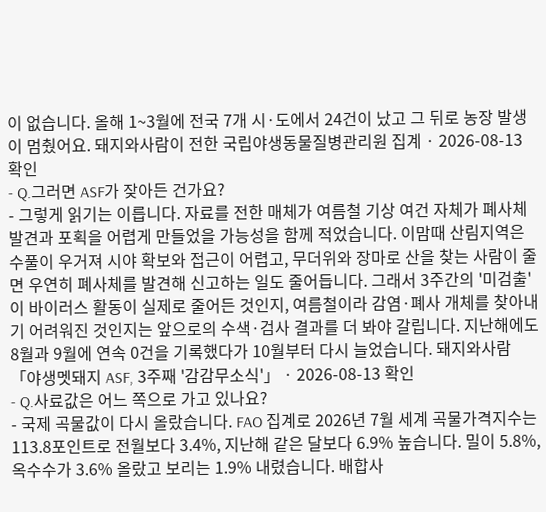이 없습니다. 올해 1~3월에 전국 7개 시·도에서 24건이 났고 그 뒤로 농장 발생이 멈췄어요. 돼지와사람이 전한 국립야생동물질병관리원 집계 · 2026-08-13 확인
- Q.그러면 ASF가 잦아든 건가요?
- 그렇게 읽기는 이릅니다. 자료를 전한 매체가 여름철 기상 여건 자체가 폐사체 발견과 포획을 어렵게 만들었을 가능성을 함께 적었습니다. 이맘때 산림지역은 수풀이 우거져 시야 확보와 접근이 어렵고, 무더위와 장마로 산을 찾는 사람이 줄면 우연히 폐사체를 발견해 신고하는 일도 줄어듭니다. 그래서 3주간의 '미검출'이 바이러스 활동이 실제로 줄어든 것인지, 여름철이라 감염·폐사 개체를 찾아내기 어려워진 것인지는 앞으로의 수색·검사 결과를 더 봐야 갈립니다. 지난해에도 8월과 9월에 연속 0건을 기록했다가 10월부터 다시 늘었습니다. 돼지와사람 「야생멧돼지 ASF, 3주째 '감감무소식'」 · 2026-08-13 확인
- Q.사료값은 어느 쪽으로 가고 있나요?
- 국제 곡물값이 다시 올랐습니다. FAO 집계로 2026년 7월 세계 곡물가격지수는 113.8포인트로 전월보다 3.4%, 지난해 같은 달보다 6.9% 높습니다. 밀이 5.8%, 옥수수가 3.6% 올랐고 보리는 1.9% 내렸습니다. 배합사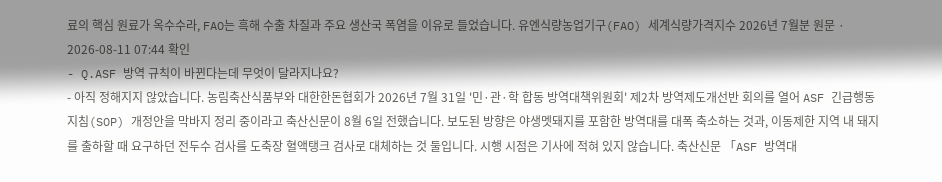료의 핵심 원료가 옥수수라, FAO는 흑해 수출 차질과 주요 생산국 폭염을 이유로 들었습니다. 유엔식량농업기구(FAO) 세계식량가격지수 2026년 7월분 원문 · 2026-08-11 07:44 확인
- Q.ASF 방역 규칙이 바뀐다는데 무엇이 달라지나요?
- 아직 정해지지 않았습니다. 농림축산식품부와 대한한돈협회가 2026년 7월 31일 '민·관·학 합동 방역대책위원회' 제2차 방역제도개선반 회의를 열어 ASF 긴급행동지침(SOP) 개정안을 막바지 정리 중이라고 축산신문이 8월 6일 전했습니다. 보도된 방향은 야생멧돼지를 포함한 방역대를 대폭 축소하는 것과, 이동제한 지역 내 돼지를 출하할 때 요구하던 전두수 검사를 도축장 혈액탱크 검사로 대체하는 것 둘입니다. 시행 시점은 기사에 적혀 있지 않습니다. 축산신문 「ASF 방역대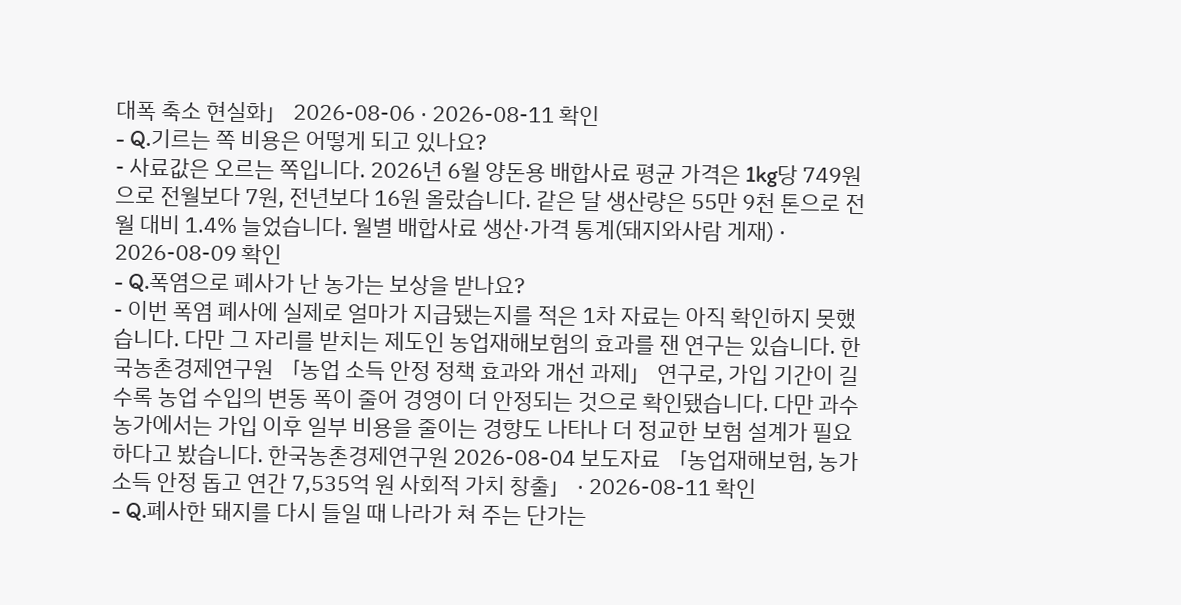대폭 축소 현실화」 2026-08-06 · 2026-08-11 확인
- Q.기르는 쪽 비용은 어떻게 되고 있나요?
- 사료값은 오르는 쪽입니다. 2026년 6월 양돈용 배합사료 평균 가격은 1kg당 749원으로 전월보다 7원, 전년보다 16원 올랐습니다. 같은 달 생산량은 55만 9천 톤으로 전월 대비 1.4% 늘었습니다. 월별 배합사료 생산·가격 통계(돼지와사람 게재) · 2026-08-09 확인
- Q.폭염으로 폐사가 난 농가는 보상을 받나요?
- 이번 폭염 폐사에 실제로 얼마가 지급됐는지를 적은 1차 자료는 아직 확인하지 못했습니다. 다만 그 자리를 받치는 제도인 농업재해보험의 효과를 잰 연구는 있습니다. 한국농촌경제연구원 「농업 소득 안정 정책 효과와 개선 과제」 연구로, 가입 기간이 길수록 농업 수입의 변동 폭이 줄어 경영이 더 안정되는 것으로 확인됐습니다. 다만 과수 농가에서는 가입 이후 일부 비용을 줄이는 경향도 나타나 더 정교한 보험 설계가 필요하다고 봤습니다. 한국농촌경제연구원 2026-08-04 보도자료 「농업재해보험, 농가 소득 안정 돕고 연간 7,535억 원 사회적 가치 창출」 · 2026-08-11 확인
- Q.폐사한 돼지를 다시 들일 때 나라가 쳐 주는 단가는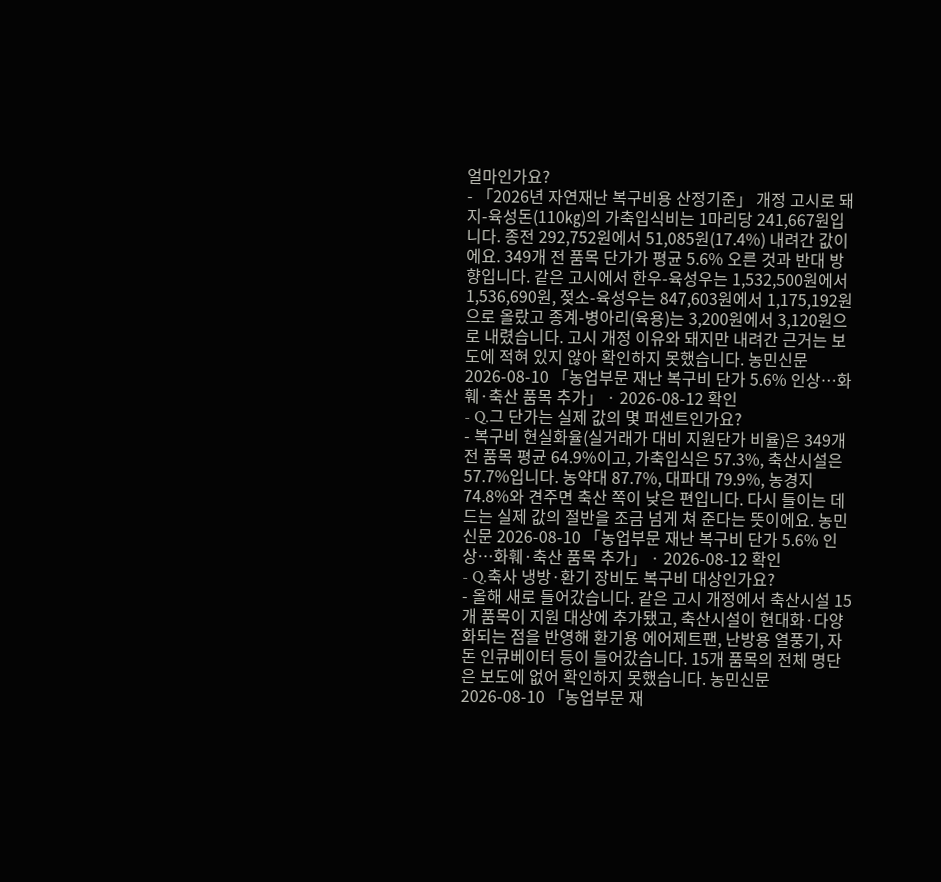얼마인가요?
- 「2026년 자연재난 복구비용 산정기준」 개정 고시로 돼지-육성돈(110㎏)의 가축입식비는 1마리당 241,667원입니다. 종전 292,752원에서 51,085원(17.4%) 내려간 값이에요. 349개 전 품목 단가가 평균 5.6% 오른 것과 반대 방향입니다. 같은 고시에서 한우-육성우는 1,532,500원에서 1,536,690원, 젖소-육성우는 847,603원에서 1,175,192원으로 올랐고 종계-병아리(육용)는 3,200원에서 3,120원으로 내렸습니다. 고시 개정 이유와 돼지만 내려간 근거는 보도에 적혀 있지 않아 확인하지 못했습니다. 농민신문 2026-08-10 「농업부문 재난 복구비 단가 5.6% 인상…화훼·축산 품목 추가」 · 2026-08-12 확인
- Q.그 단가는 실제 값의 몇 퍼센트인가요?
- 복구비 현실화율(실거래가 대비 지원단가 비율)은 349개 전 품목 평균 64.9%이고, 가축입식은 57.3%, 축산시설은 57.7%입니다. 농약대 87.7%, 대파대 79.9%, 농경지 74.8%와 견주면 축산 쪽이 낮은 편입니다. 다시 들이는 데 드는 실제 값의 절반을 조금 넘게 쳐 준다는 뜻이에요. 농민신문 2026-08-10 「농업부문 재난 복구비 단가 5.6% 인상…화훼·축산 품목 추가」 · 2026-08-12 확인
- Q.축사 냉방·환기 장비도 복구비 대상인가요?
- 올해 새로 들어갔습니다. 같은 고시 개정에서 축산시설 15개 품목이 지원 대상에 추가됐고, 축산시설이 현대화·다양화되는 점을 반영해 환기용 에어제트팬, 난방용 열풍기, 자돈 인큐베이터 등이 들어갔습니다. 15개 품목의 전체 명단은 보도에 없어 확인하지 못했습니다. 농민신문 2026-08-10 「농업부문 재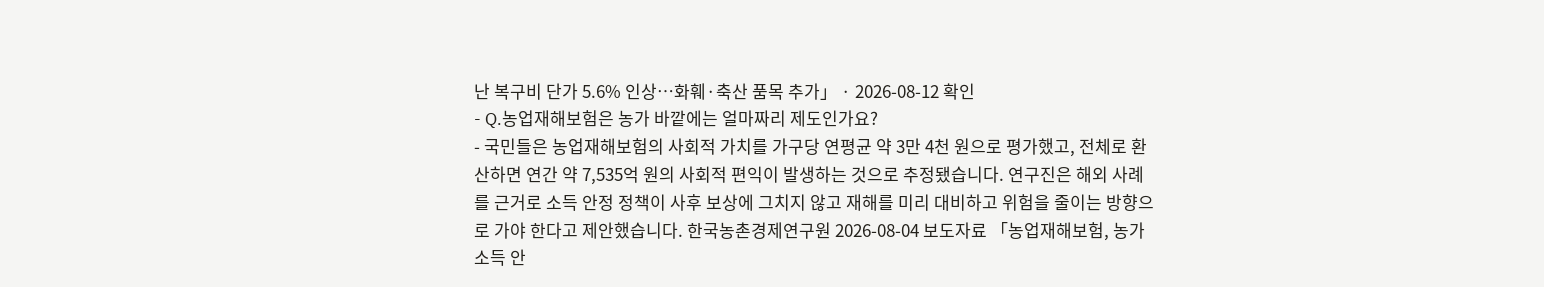난 복구비 단가 5.6% 인상…화훼·축산 품목 추가」 · 2026-08-12 확인
- Q.농업재해보험은 농가 바깥에는 얼마짜리 제도인가요?
- 국민들은 농업재해보험의 사회적 가치를 가구당 연평균 약 3만 4천 원으로 평가했고, 전체로 환산하면 연간 약 7,535억 원의 사회적 편익이 발생하는 것으로 추정됐습니다. 연구진은 해외 사례를 근거로 소득 안정 정책이 사후 보상에 그치지 않고 재해를 미리 대비하고 위험을 줄이는 방향으로 가야 한다고 제안했습니다. 한국농촌경제연구원 2026-08-04 보도자료 「농업재해보험, 농가 소득 안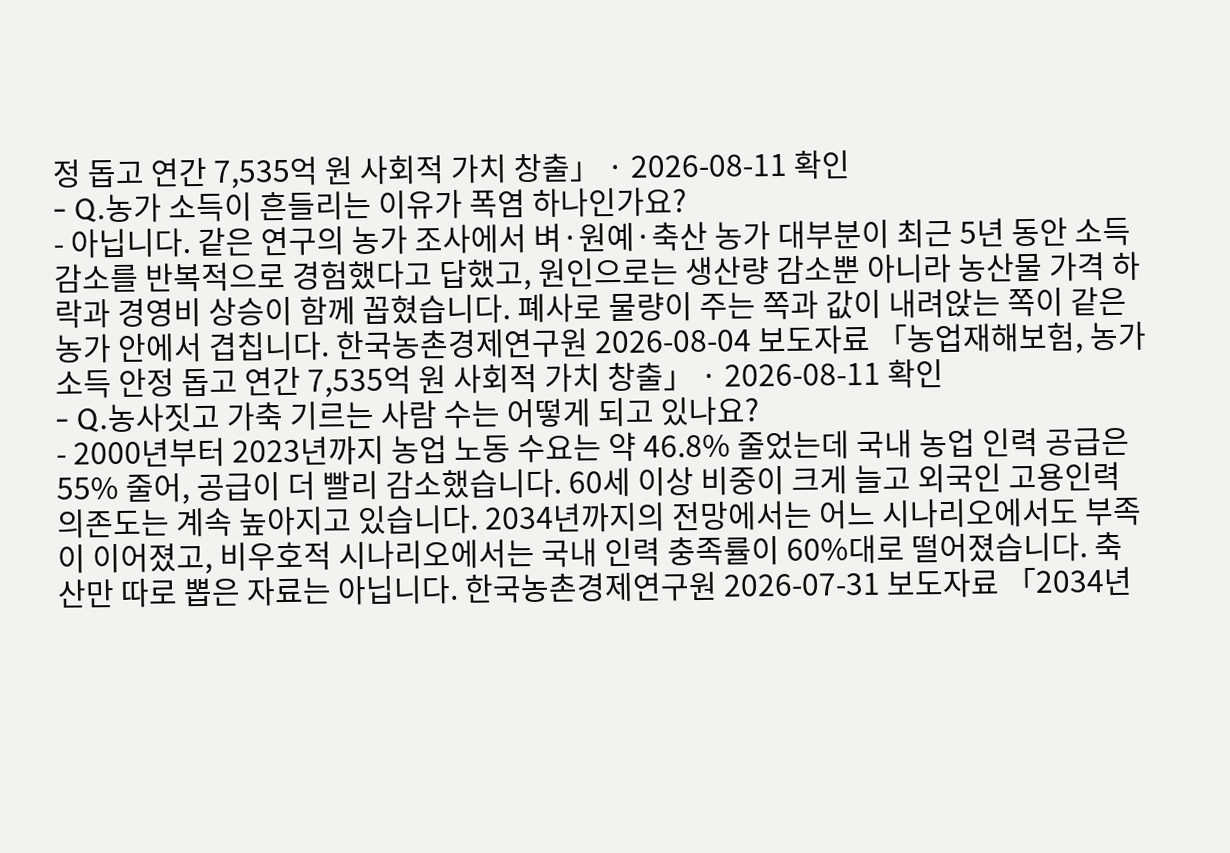정 돕고 연간 7,535억 원 사회적 가치 창출」 · 2026-08-11 확인
- Q.농가 소득이 흔들리는 이유가 폭염 하나인가요?
- 아닙니다. 같은 연구의 농가 조사에서 벼·원예·축산 농가 대부분이 최근 5년 동안 소득 감소를 반복적으로 경험했다고 답했고, 원인으로는 생산량 감소뿐 아니라 농산물 가격 하락과 경영비 상승이 함께 꼽혔습니다. 폐사로 물량이 주는 쪽과 값이 내려앉는 쪽이 같은 농가 안에서 겹칩니다. 한국농촌경제연구원 2026-08-04 보도자료 「농업재해보험, 농가 소득 안정 돕고 연간 7,535억 원 사회적 가치 창출」 · 2026-08-11 확인
- Q.농사짓고 가축 기르는 사람 수는 어떻게 되고 있나요?
- 2000년부터 2023년까지 농업 노동 수요는 약 46.8% 줄었는데 국내 농업 인력 공급은 55% 줄어, 공급이 더 빨리 감소했습니다. 60세 이상 비중이 크게 늘고 외국인 고용인력 의존도는 계속 높아지고 있습니다. 2034년까지의 전망에서는 어느 시나리오에서도 부족이 이어졌고, 비우호적 시나리오에서는 국내 인력 충족률이 60%대로 떨어졌습니다. 축산만 따로 뽑은 자료는 아닙니다. 한국농촌경제연구원 2026-07-31 보도자료 「2034년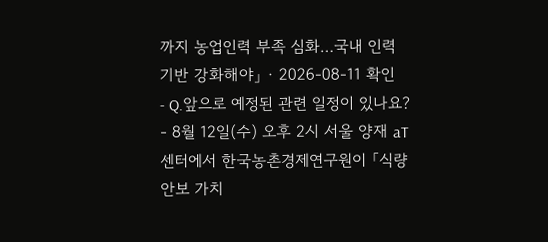까지 농업인력 부족 심화…국내 인력 기반 강화해야」 · 2026-08-11 확인
- Q.앞으로 예정된 관련 일정이 있나요?
- 8월 12일(수) 오후 2시 서울 양재 aT센터에서 한국농촌경제연구원이 「식량안보 가치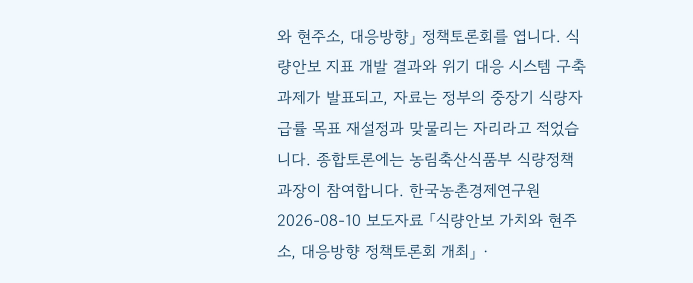와 현주소, 대응방향」 정책토론회를 엽니다. 식량안보 지표 개발 결과와 위기 대응 시스템 구축 과제가 발표되고, 자료는 정부의 중장기 식량자급률 목표 재설정과 맞물리는 자리라고 적었습니다. 종합토론에는 농림축산식품부 식량정책과장이 참여합니다. 한국농촌경제연구원 2026-08-10 보도자료 「식량안보 가치와 현주소, 대응방향 정책토론회 개최」 ·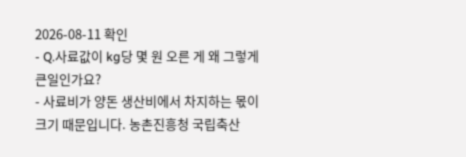2026-08-11 확인
- Q.사료값이 kg당 몇 원 오른 게 왜 그렇게 큰일인가요?
- 사료비가 양돈 생산비에서 차지하는 몫이 크기 때문입니다. 농촌진흥청 국립축산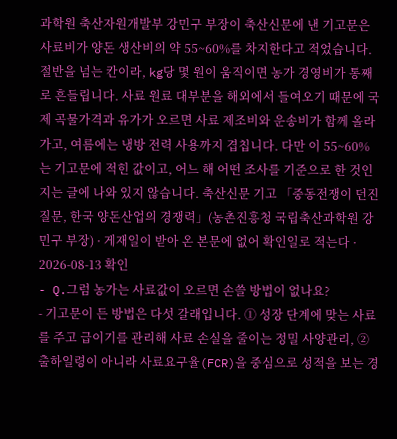과학원 축산자원개발부 강민구 부장이 축산신문에 낸 기고문은 사료비가 양돈 생산비의 약 55~60%를 차지한다고 적었습니다. 절반을 넘는 칸이라, kg당 몇 원이 움직이면 농가 경영비가 통째로 흔들립니다. 사료 원료 대부분을 해외에서 들여오기 때문에 국제 곡물가격과 유가가 오르면 사료 제조비와 운송비가 함께 올라가고, 여름에는 냉방 전력 사용까지 겹칩니다. 다만 이 55~60%는 기고문에 적힌 값이고, 어느 해 어떤 조사를 기준으로 한 것인지는 글에 나와 있지 않습니다. 축산신문 기고 「중동전쟁이 던진 질문, 한국 양돈산업의 경쟁력」(농촌진흥청 국립축산과학원 강민구 부장) · 게재일이 받아 온 본문에 없어 확인일로 적는다 · 2026-08-13 확인
- Q.그럼 농가는 사료값이 오르면 손쓸 방법이 없나요?
- 기고문이 든 방법은 다섯 갈래입니다. ① 성장 단계에 맞는 사료를 주고 급이기를 관리해 사료 손실을 줄이는 정밀 사양관리, ② 출하일령이 아니라 사료요구율(FCR)을 중심으로 성적을 보는 경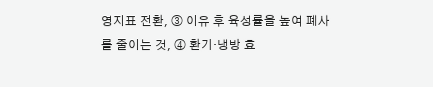영지표 전환, ③ 이유 후 육성률을 높여 폐사를 줄이는 것, ④ 환기·냉방 효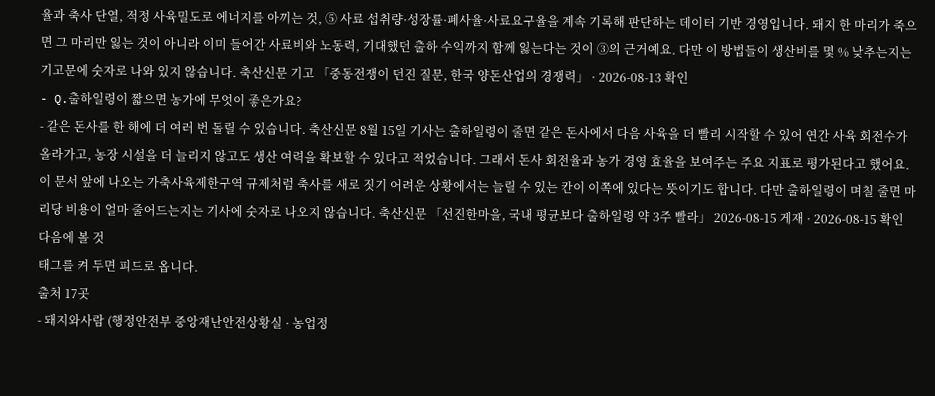율과 축사 단열, 적정 사육밀도로 에너지를 아끼는 것, ⑤ 사료 섭취량·성장률·폐사율·사료요구율을 계속 기록해 판단하는 데이터 기반 경영입니다. 돼지 한 마리가 죽으면 그 마리만 잃는 것이 아니라 이미 들어간 사료비와 노동력, 기대했던 출하 수익까지 함께 잃는다는 것이 ③의 근거예요. 다만 이 방법들이 생산비를 몇 % 낮추는지는 기고문에 숫자로 나와 있지 않습니다. 축산신문 기고 「중동전쟁이 던진 질문, 한국 양돈산업의 경쟁력」 · 2026-08-13 확인
- Q.출하일령이 짧으면 농가에 무엇이 좋은가요?
- 같은 돈사를 한 해에 더 여러 번 돌릴 수 있습니다. 축산신문 8월 15일 기사는 출하일령이 줄면 같은 돈사에서 다음 사육을 더 빨리 시작할 수 있어 연간 사육 회전수가 올라가고, 농장 시설을 더 늘리지 않고도 생산 여력을 확보할 수 있다고 적었습니다. 그래서 돈사 회전율과 농가 경영 효율을 보여주는 주요 지표로 평가된다고 했어요. 이 문서 앞에 나오는 가축사육제한구역 규제처럼 축사를 새로 짓기 어려운 상황에서는 늘릴 수 있는 칸이 이쪽에 있다는 뜻이기도 합니다. 다만 출하일령이 며칠 줄면 마리당 비용이 얼마 줄어드는지는 기사에 숫자로 나오지 않습니다. 축산신문 「선진한마을, 국내 평균보다 출하일령 약 3주 빨라」 2026-08-15 게재 · 2026-08-15 확인
다음에 볼 것
태그를 켜 두면 피드로 옵니다.
출처 17곳
- 돼지와사람 (행정안전부 중앙재난안전상황실 · 농업정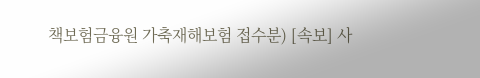책보험금융원 가축재해보험 접수분) [속보] 사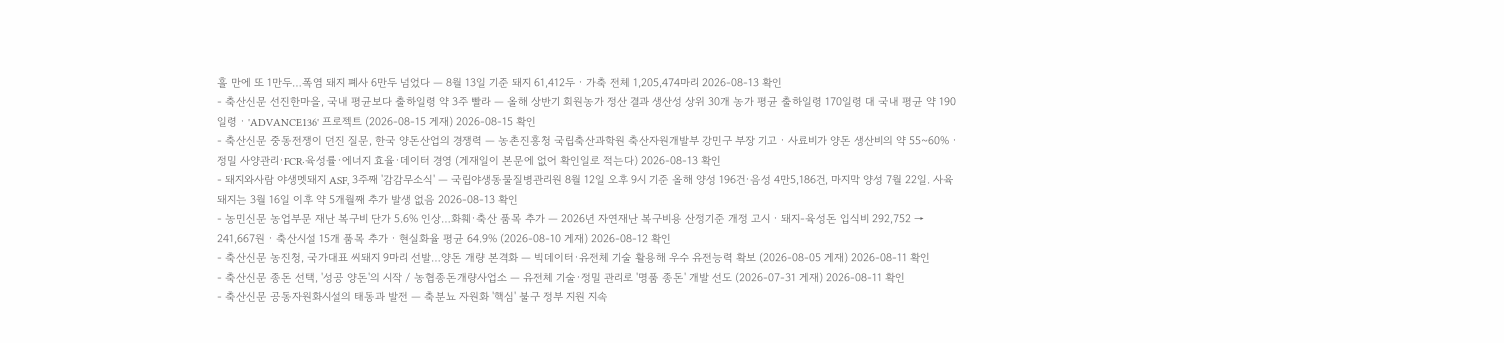흘 만에 또 1만두…폭염 돼지 폐사 6만두 넘었다 — 8월 13일 기준 돼지 61,412두 · 가축 전체 1,205,474마리 2026-08-13 확인
- 축산신문 선진한마을, 국내 평균보다 출하일령 약 3주 빨라 — 올해 상반기 회원농가 정산 결과 생산성 상위 30개 농가 평균 출하일령 170일령 대 국내 평균 약 190일령 · 'ADVANCE136' 프로젝트 (2026-08-15 게재) 2026-08-15 확인
- 축산신문 중동전쟁이 던진 질문, 한국 양돈산업의 경쟁력 — 농촌진흥청 국립축산과학원 축산자원개발부 강민구 부장 기고 · 사료비가 양돈 생산비의 약 55~60% · 정밀 사양관리·FCR·육성률·에너지 효율·데이터 경영 (게재일이 본문에 없어 확인일로 적는다) 2026-08-13 확인
- 돼지와사람 야생멧돼지 ASF, 3주째 '감감무소식' — 국립야생동물질병관리원 8월 12일 오후 9시 기준 올해 양성 196건·음성 4만5,186건, 마지막 양성 7월 22일. 사육돼지는 3월 16일 이후 약 5개월째 추가 발생 없음 2026-08-13 확인
- 농민신문 농업부문 재난 복구비 단가 5.6% 인상…화훼·축산 품목 추가 — 2026년 자연재난 복구비용 산정기준 개정 고시 · 돼지-육성돈 입식비 292,752 → 241,667원 · 축산시설 15개 품목 추가 · 현실화율 평균 64.9% (2026-08-10 게재) 2026-08-12 확인
- 축산신문 농진청, 국가대표 씨돼지 9마리 선발…양돈 개량 본격화 — 빅데이터·유전체 기술 활용해 우수 유전능력 확보 (2026-08-05 게재) 2026-08-11 확인
- 축산신문 종돈 선택, '성공 양돈'의 시작 / 농협종돈개량사업소 — 유전체 기술·정밀 관리로 '명품 종돈' 개발 선도 (2026-07-31 게재) 2026-08-11 확인
- 축산신문 공동자원화시설의 태동과 발전 — 축분뇨 자원화 '핵심' 불구 정부 지원 지속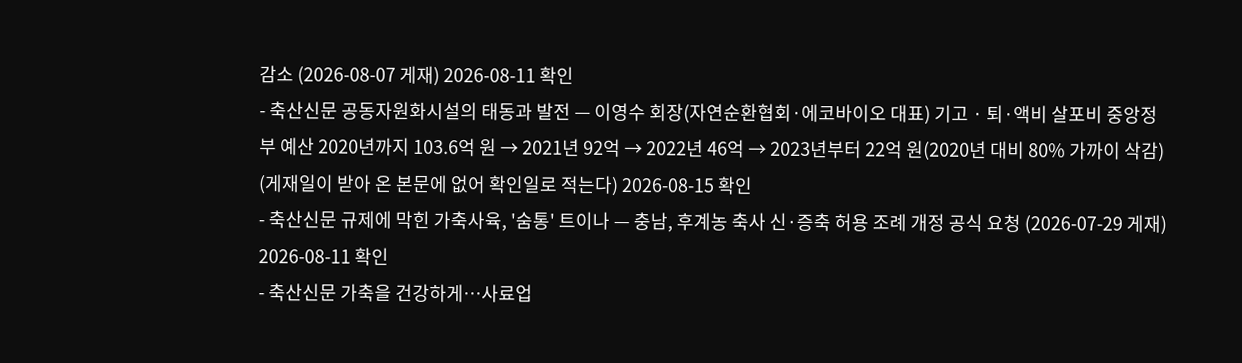감소 (2026-08-07 게재) 2026-08-11 확인
- 축산신문 공동자원화시설의 태동과 발전 — 이영수 회장(자연순환협회·에코바이오 대표) 기고 · 퇴·액비 살포비 중앙정부 예산 2020년까지 103.6억 원 → 2021년 92억 → 2022년 46억 → 2023년부터 22억 원(2020년 대비 80% 가까이 삭감) (게재일이 받아 온 본문에 없어 확인일로 적는다) 2026-08-15 확인
- 축산신문 규제에 막힌 가축사육, '숨통' 트이나 — 충남, 후계농 축사 신·증축 허용 조례 개정 공식 요청 (2026-07-29 게재) 2026-08-11 확인
- 축산신문 가축을 건강하게…사료업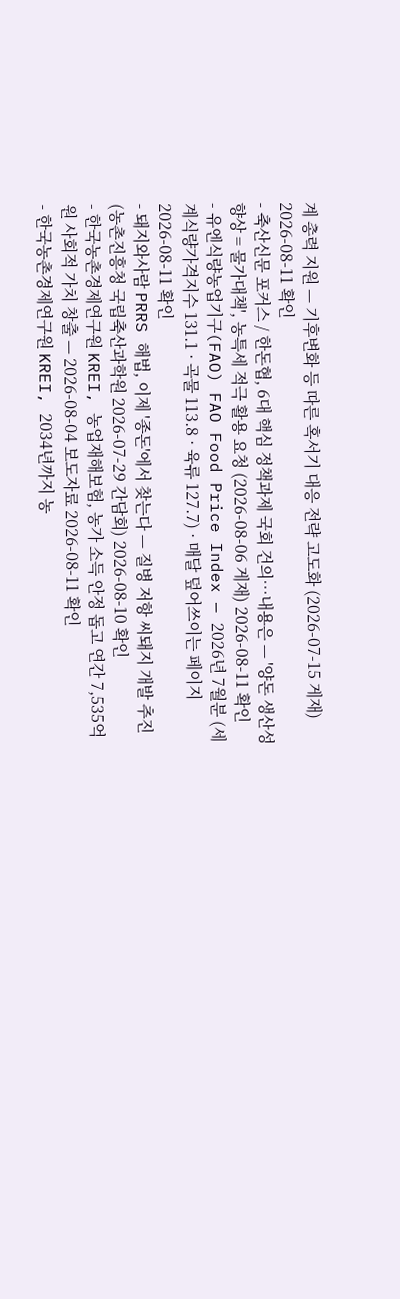계 총력 지원 — 기후변화 등 따른 혹서기 대응 전략 고도화 (2026-07-15 게재) 2026-08-11 확인
- 축산신문 포커스 / 한돈협, 6대 핵심 정책과제 국회 건의…내용은 — '양돈 생산성 향상 = 물가대책', 농특세 적극 활용 요청 (2026-08-06 게재) 2026-08-11 확인
- 유엔식량농업기구(FAO) FAO Food Price Index — 2026년 7월분 (세계식량가격지수 131.1 · 곡물 113.8 · 육류 127.7) · 매달 덮어쓰이는 페이지 2026-08-11 확인
- 돼지와사람 PRRS 해법, 이제 '종돈'에서 찾는다 — 질병 저항 씨돼지 개발 추진 (농촌진흥청 국립축산과학원 2026-07-29 간담회) 2026-08-10 확인
- 한국농촌경제연구원 KREI, 농업재해보험, 농가 소득 안정 돕고 연간 7,535억 원 사회적 가치 창출 — 2026-08-04 보도자료 2026-08-11 확인
- 한국농촌경제연구원 KREI, 2034년까지 농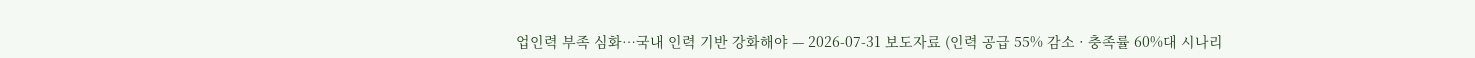업인력 부족 심화…국내 인력 기반 강화해야 — 2026-07-31 보도자료 (인력 공급 55% 감소 · 충족률 60%대 시나리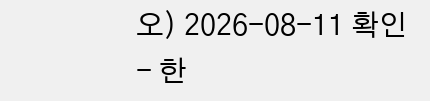오) 2026-08-11 확인
- 한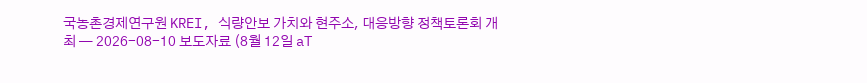국농촌경제연구원 KREI, 식량안보 가치와 현주소, 대응방향 정책토론회 개최 — 2026-08-10 보도자료 (8월 12일 aT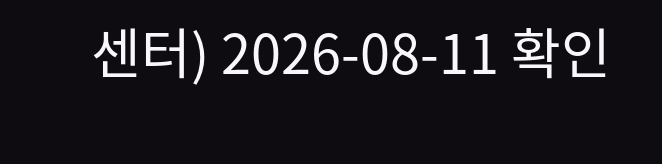센터) 2026-08-11 확인